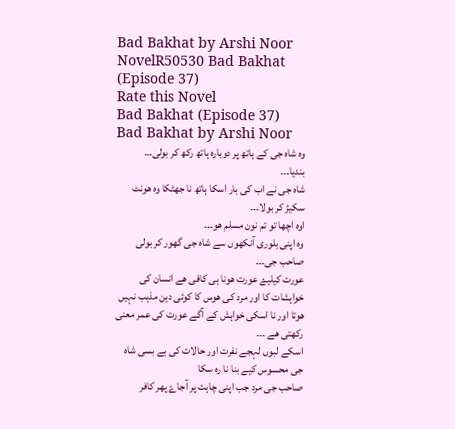Bad Bakhat by Arshi Noor NovelR50530 Bad Bakhat (Episode 37)
Rate this Novel
Bad Bakhat (Episode 37)
Bad Bakhat by Arshi Noor
وہ شاہ جی کے ہاتھ پر دوبارہ ہاتھ رکھ کر بولی…
بندیا۔۔۔
شاہ جی نے اب کی بار اسکا ہاتھ نا جھٹکا وہ ھونٹ سکیڑ کر بولا۔۔۔
اوہ اچھا تو تم نون مسلم ھو۔۔۔
وہ اپنی بلوری آنکھوں سے شاہ جی گھور کر بولی صاحب جی۔۔۔
عورت کیلیۓ عورت ھونا ہی کافی ھے انسان کی خواہشات کا اور مرد کی ھوس کا کوئی دین مذہب نہیں ھوتا اور نا اسکی خواہش کے آگے عورت کی عمر معنی رکھتی ھے ۔۔۔
اسکے لبوں لہجے نفرت اور حالات کی بے بسی شاہ جی محسوس کیے بنا نا رہ سکا
صاحب جی مرد جب اپنی چاہت پر آجاۓ پھر کافر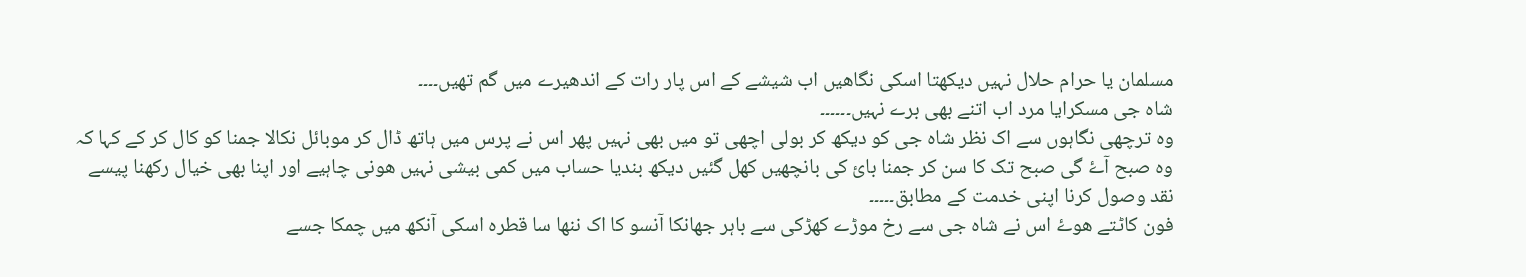مسلمان یا حرام حلال نہیں دیکھتا اسکی نگاھیں اب شیشے کے اس پار رات کے اندھیرے میں گم تھیں۔۔۔۔
شاہ جی مسکرایا مرد اب اتنے بھی برے نہیں۔۔۔۔۔۔
وہ ترچھی نگاہوں سے اک نظر شاہ جی کو دیکھ کر بولی اچھی تو میں بھی نہیں پھر اس نے پرس میں ہاتھ ڈال کر موبائل نکالا جمنا کو کال کر کے کہا کہ وہ صبح آۓ گی صبح تک کا سن کر جمنا بائ کی بانچھیں کھل گئیں دیکھ بندیا حساب میں کمی بیشی نہیں ھونی چاہیے اور اپنا بھی خیال رکھنا پیسے نقد وصول کرنا اپنی خدمت کے مطابق۔۔۔۔۔
فون کاٹتے ھوۓ اس نے شاہ جی سے رخ موڑے کھڑکی سے باہر جھانکا آنسو کا اک ننھا سا قطرہ اسکی آنکھ میں چمکا جسے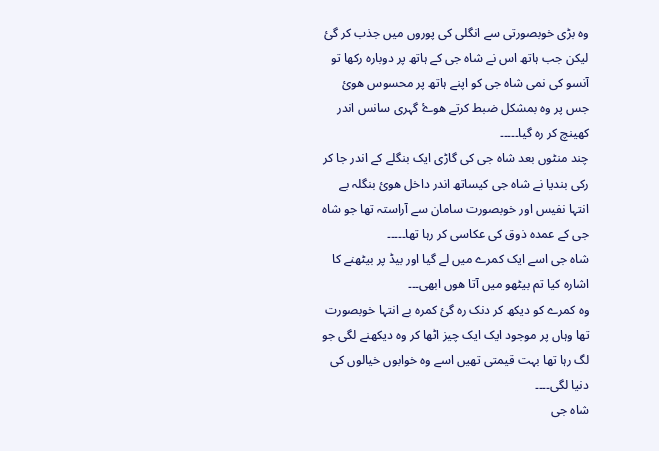وہ بڑی خوبصورتی سے انگلی کی پوروں میں جذب کر گئ لیکن جب ہاتھ اس نے شاہ جی کے ہاتھ پر دوبارہ رکھا تو آنسو کی نمی شاہ جی کو اپنے ہاتھ پر محسوس ھوئ جس پر وہ بمشکل ضبط کرتے ھوۓ گہری سانس اندر کھینچ کر رہ گیا۔۔۔۔۔
چند منٹوں بعد شاہ جی کی گاڑی ایک بنگلے کے اندر جا کر رکی بندیا نے شاہ جی کیساتھ اندر داخل ھوئ بنگلہ بے انتہا نفیس اور خوبصورت سامان سے آراستہ تھا جو شاہ جی کے عمدہ ذوق کی عکاسی کر رہا تھا۔۔۔۔۔
شاہ جی اسے ایک کمرے میں لے گیا اور بیڈ پر بیٹھنے کا اشارہ کیا تم بیٹھو میں آتا ھوں ابھی۔۔۔
وہ کمرے کو دیکھ کر دنک رہ گئ کمرہ بے انتہا خوبصورت تھا وہاں پر موجود ایک ایک چیز اٹھا کر وہ دیکھنے لگی جو لگ رہا تھا بہت قیمتی تھیں اسے وہ خوابوں خیالوں کی دنیا لگی۔۔۔۔
شاہ جی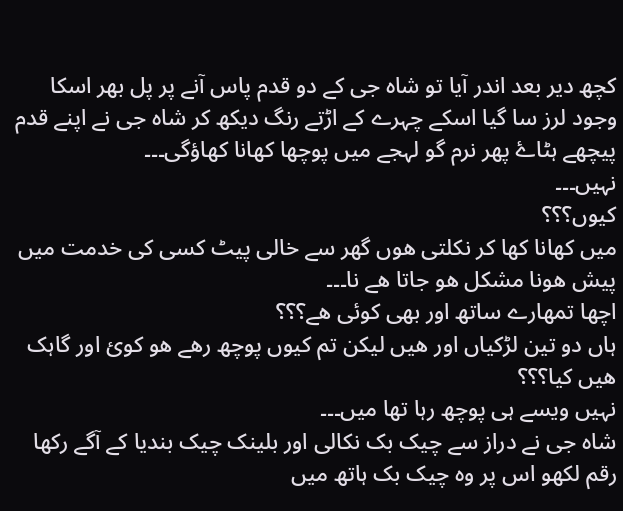کچھ دیر بعد اندر آیا تو شاہ جی کے دو قدم پاس آنے پر پل بھر اسکا وجود لرز سا گیا اسکے چہرے کے اڑتے رنگ دیکھ کر شاہ جی نے اپنے قدم پیچھے ہٹاۓ پھر نرم گو لہجے میں پوچھا کھانا کھاؤگی۔۔۔
نہیں۔۔۔
کیوں؟؟؟
میں کھانا کھا کر نکلتی ھوں گھر سے خالی پیٹ کسی کی خدمت میں پیش ھونا مشکل ھو جاتا ھے نا۔۔۔
اچھا تمھارے ساتھ اور بھی کوئی ھے؟؟؟
ہاں دو تین لڑکیاں اور ھیں لیکن تم کیوں پوچھ رھے ھو کوئ اور گاہک ھیں کیا؟؟؟
نہیں ویسے ہی پوچھ رہا تھا میں۔۔۔
شاہ جی نے دراز سے چیک بک نکالی اور بلینک چیک بندیا کے آگے رکھا رقم لکھو اس پر وہ چیک بک ہاتھ میں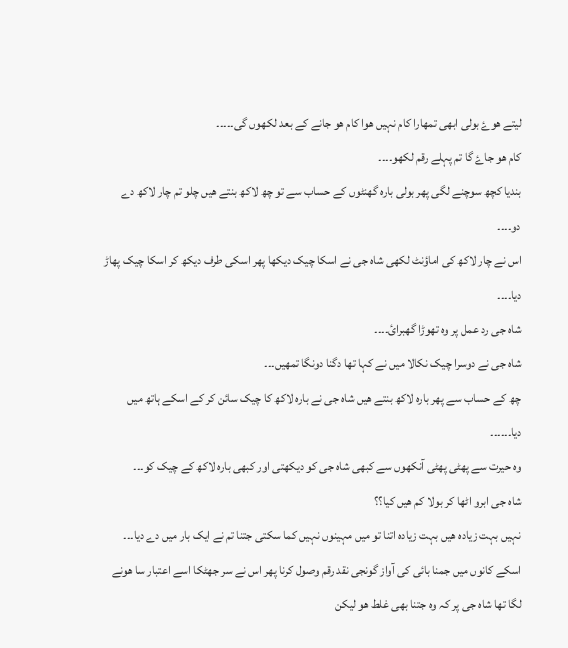لیتے ھوۓ بولی ابھی تمھارا کام نہیں ھوا کام ھو جانے کے بعد لکھوں گی۔۔۔۔۔
کام ھو جاۓ گا تم پہلے رقم لکھو۔۔۔۔
بندیا کچھ سوچنے لگی پھر بولی بارہ گھنٹوں کے حساب سے تو چھ لاکھ بنتے ھیں چلو تم چار لاکھ دے دو۔۔۔۔
اس نے چار لاکھ کی اماؤنٹ لکھی شاہ جی نے اسکا چیک دیکھا پھر اسکی طرف دیکھ کر اسکا چیک پھاڑ دیا۔۔۔۔
شاہ جی رد عمل پر وہ تھوڑا گھبرائ۔۔۔۔
شاہ جی نے دوسرا چیک نکالا میں نے کہا تھا دگنا دونگا تمھیں۔۔۔
چھ کے حساب سے پھر بارہ لاکھ بنتے ھیں شاہ جی نے بارہ لاکھ کا چیک سائن کر کے اسکے ہاتھ میں دیا۔۔۔۔۔۔
وہ حیرت سے پھٹی پھٹی آنکھوں سے کبھی شاہ جی کو دیکھتی اور کبھی بارہ لاکھ کے چیک کو۔۔۔
شاہ جی ابرو اٹھا کر بولا کم ھیں کیا؟؟
نہیں بہت زیادہ ھیں بہت زیادہ اتنا تو میں مہینوں نہیں کما سکتی جتنا تم نے ایک بار میں دے دیا۔۔۔
اسکے کانوں میں جمنا بائی کی آواز گونجی نقد رقم وصول کرنا پھر اس نے سر جھٹکا اسے اعتبار سا ھونے لگا تھا شاہ جی پر کہ وہ جتنا بھی غلط ھو لیکن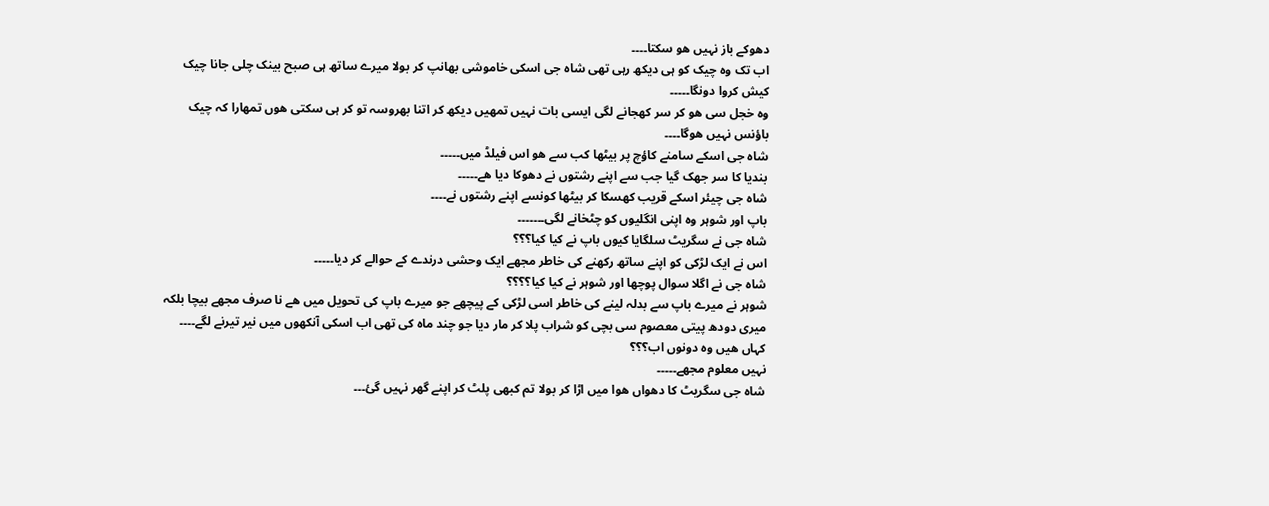دھوکے باز نہیں ھو سکتا۔۔۔۔
اب تک وہ چیک کو ہی دیکھ رہی تھی شاہ جی اسکی خاموشی بھانپ کر بولا میرے ساتھ ہی صبح بینک چلی جانا چیک کیش کروا دونگا۔۔۔۔۔
وہ خجل سی ھو کر سر کھجانے لگی ایسی بات نہیں تمھیں دیکھ کر اتنا بھروسہ تو کر ہی سکتی ھوں تمھارا کہ چیک باؤنس نہیں ھوگا۔۔۔۔
شاہ جی اسکے سامنے کاؤچ پر بیٹھا کب سے ھو اس فیلڈ میں۔۔۔۔۔
بندیا کا سر جھک گیا جب سے اپنے رشتوں نے دھوکا دیا ھے۔۔۔۔۔
شاہ جی چیئر اسکے قریب کھسکا کر بیٹھا کونسے اپنے رشتوں نے۔۔۔۔
باپ اور شوہر وہ اپنی انگلیوں کو چٹخانے لگی۔۔۔۔۔۔۔
شاہ جی نے سگریٹ سلگایا کیوں باپ نے کیا کیا؟؟؟
اس نے ایک لڑکی کو اپنے ساتھ رکھنے کی خاطر مجھے ایک وحشی درندے کے حوالے کر دیا۔۔۔۔۔
شاہ جی نے اگلا سوال پوچھا اور شوہر نے کیا کیا؟؟؟؟
شوہر نے میرے باپ سے بدلہ لینے کی خاطر اسی لڑکی کے پیچھے جو میرے باپ کی تحویل میں ھے نا صرف مجھے بیچا بلکہ میری دودھ پیتی معصوم سی بچی کو شراب پلا کر مار دیا جو چند ماہ کی تھی اب اسکی آنکھوں میں نیر تیرنے لگے۔۔۔۔
کہاں ھیں وہ دونوں اب؟؟؟
نہیں معلوم مجھے۔۔۔۔۔
شاہ جی سگریٹ کا دھواں ھوا میں اڑا کر بولا تم کبھی پلٹ کر اپنے گھر نہیں گئ۔۔۔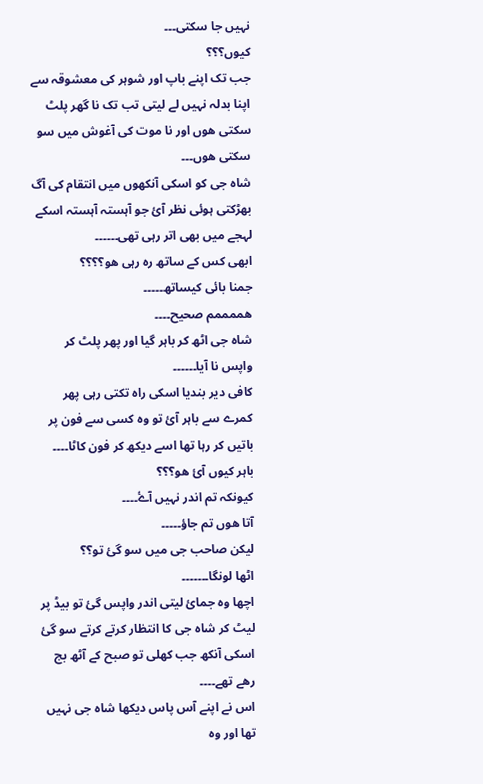نہیں جا سکتی۔۔۔
کیوں؟؟؟
جب تک اپنے باپ اور شوہر کی معشوقہ سے اپنا بدلہ نہیں لے لیتی تب تک نا گھر پلٹ سکتی ھوں اور نا موت کی آغوش میں سو سکتی ھوں۔۔۔
شاہ جی کو اسکی آنکھوں میں انتقام کی آگ بھڑکتی ہوئی نظر آئ جو آہستہ آہستہ اسکے لہجے میں بھی اتر رہی تھی۔۔۔۔۔۔
ابھی کس کے ساتھ رہ رہی ھو؟؟؟؟
جمنا بائی کیساتھ۔۔۔۔۔
ھممممم صحیح۔۔۔۔
شاہ جی اٹھ کر باہر گیا اور پھر پلٹ کر واپس نا آیا۔۔۔۔۔۔
کافی دیر بندیا اسکی راہ تکتی رہی پھر کمرے سے باہر آئ تو وہ کسی سے فون پر باتیں کر رہا تھا اسے دیکھ کر فون کاٹا۔۔۔۔
باہر کیوں آئ ھو؟؟؟
کیونکہ تم اندر نہیں آۓ۔۔۔۔
آتا ھوں تم جاؤ۔۔۔۔۔
لیکن صاحب جی میں سو گئ تو؟؟
اٹھا لونگا۔۔۔۔۔۔۔
اچھا وہ جمائ لیتی اندر واپس گئ تو بیڈ پر لیٹ کر شاہ جی کا انتظار کرتے کرتے سو گئ اسکی آنکھ جب کھلی تو صبح کے آٹھ بج رھے تھے۔۔۔۔
اس نے اپنے آس پاس دیکھا شاہ جی نہیں تھا اور وہ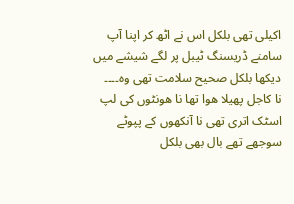اکیلی تھی بلکل اس نے اٹھ کر اپنا آپ سامنے ڈریسنگ ٹیبل پر لگے شیشے میں دیکھا بلکل صحیح سلامت تھی وہ۔۔۔۔
نا کاجل پھیلا ھوا تھا نا ھونٹوں کی لپ اسٹک اتری تھی نا آنکھوں کے پپوٹے سوجھے تھے بال بھی بلکل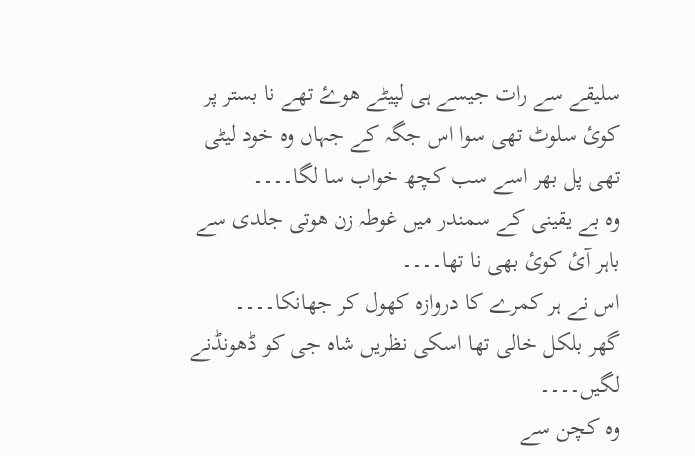سلیقے سے رات جیسے ہی لپیٹے ھوۓ تھے نا بستر پر کوئ سلوٹ تھی سوا اس جگہ کے جہاں وہ خود لیٹی تھی پل بھر اسے سب کچھ خواب سا لگا۔۔۔۔
وہ بے یقینی کے سمندر میں غوطہ زن ھوتی جلدی سے باہر آئ کوئ بھی نا تھا۔۔۔۔
اس نے ہر کمرے کا دروازہ کھول کر جھانکا۔۔۔۔
گھر بلکل خالی تھا اسکی نظریں شاہ جی کو ڈھونڈنے لگیں۔۔۔۔
وہ کچن سے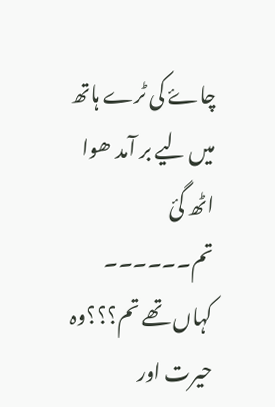چاۓ کی ٹرے ہاتھ میں لیے بر آمد ھوا اٹھ گئ تم۔۔۔۔۔۔
کہاں تھے تم؟؟؟وہ حیرت اور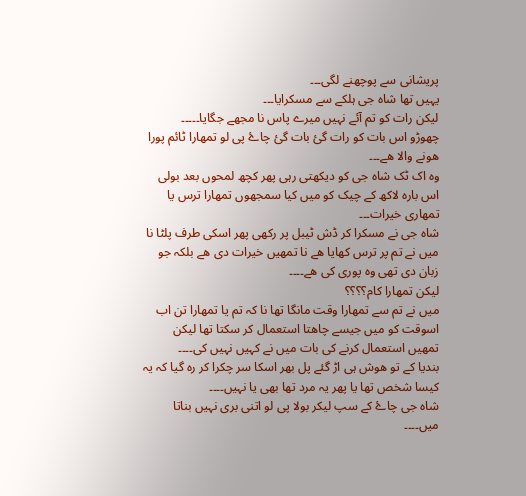پریشانی سے پوچھنے لگی۔۔۔
یہیں تھا شاہ جی ہلکے سے مسکرایا۔۔۔
لیکن رات کو تم آئے نہیں میرے پاس نا مجھے جگایا۔۔۔۔۔
چھوڑو اس بات کو رات گئ بات گئ چاۓ پی لو تمھارا ٹائم پورا ھونے والا ھے۔۔۔
وہ اک ٹک شاہ جی کو دیکھتی رہی پھر کچھ لمحوں بعد بولی اس بارہ لاکھ کے چیک کو میں کیا سمجھوں تمھارا ترس یا تمھاری خیرات۔۔۔
شاہ جی نے مسکرا کر ڈش ٹیبل پر رکھی پھر اسکی طرف پلٹا نا میں نے تم پر ترس کھایا ھے نا تمھیں خیرات دی ھے بلکہ جو زبان دی تھی وہ پوری کی ھے۔۔۔۔
لیکن تمھارا کام؟؟؟؟
میں نے تم سے تمھارا وقت مانگا تھا نا کہ تم یا تمھارا تن اب اسوقت کو میں جیسے چاھتا استعمال کر سکتا تھا لیکن تمھیں استعمال کرنے کی بات میں نے کہیں نہیں کی۔۔۔۔
بندیا کے تو ھوش ہی اڑ گئے پل بھر اسکا سر چکرا کر رہ گیا کہ یہ کیسا شخص تھا یا پھر یہ مرد تھا بھی یا نہیں۔۔۔۔
شاہ جی چاۓ کے سپ لیکر بولا پی لو اتنی بری نہیں بناتا میں۔۔۔۔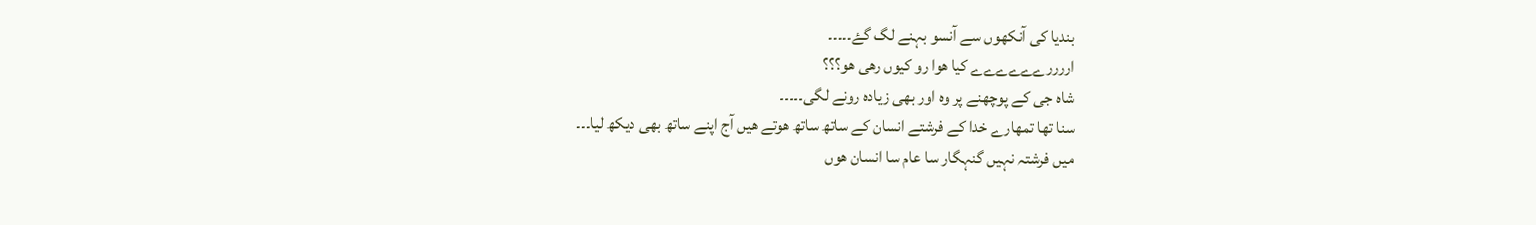بندیا کی آنکھوں سے آنسو بہنے لگ گۓ۔۔۔۔۔
اررررےےےےےے کیا ھوا رو کیوں رھی ھو؟؟؟
شاہ جی کے پوچھنے پر وہ اور بھی زیادہ رونے لگی۔۔۔۔۔
سنا تھا تمھارے خدا کے فرشتے انسان کے ساتھ ساتھ ھوتے ھیں آج اپنے ساتھ بھی دیکھ لیا۔۔۔
میں فرشتہ نہیں گنہگار سا عام سا انسان ھوں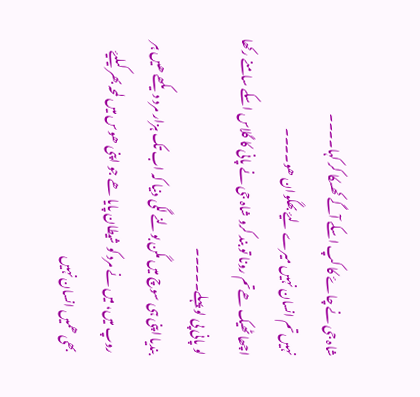شاہ جی نے چاۓ کا کپ اسکے آگے کھسکا کر کہا۔۔۔۔
نہیں تم انسان نہیں میرے لیۓ بھگوان ھو۔۔۔۔
اچھا ٹھیک ھےتم رونا تو بند کرو شاہ جی نے پانی کا گلاس اسکے سامنے رکھا لو پانی پی لو پہلے۔۔۔۔۔
بندیا اپنی ہی سوچ میں مگن بولنے لگی دنیا کہ اب تک ہزار مرد دیکھے ھیں ہر روپ میں، میں نے مرد کو شیطان پایا ھے جو اپنی ھوس میں لمحہ بھر کیلیۓ بھی ھمیں انسان نہیں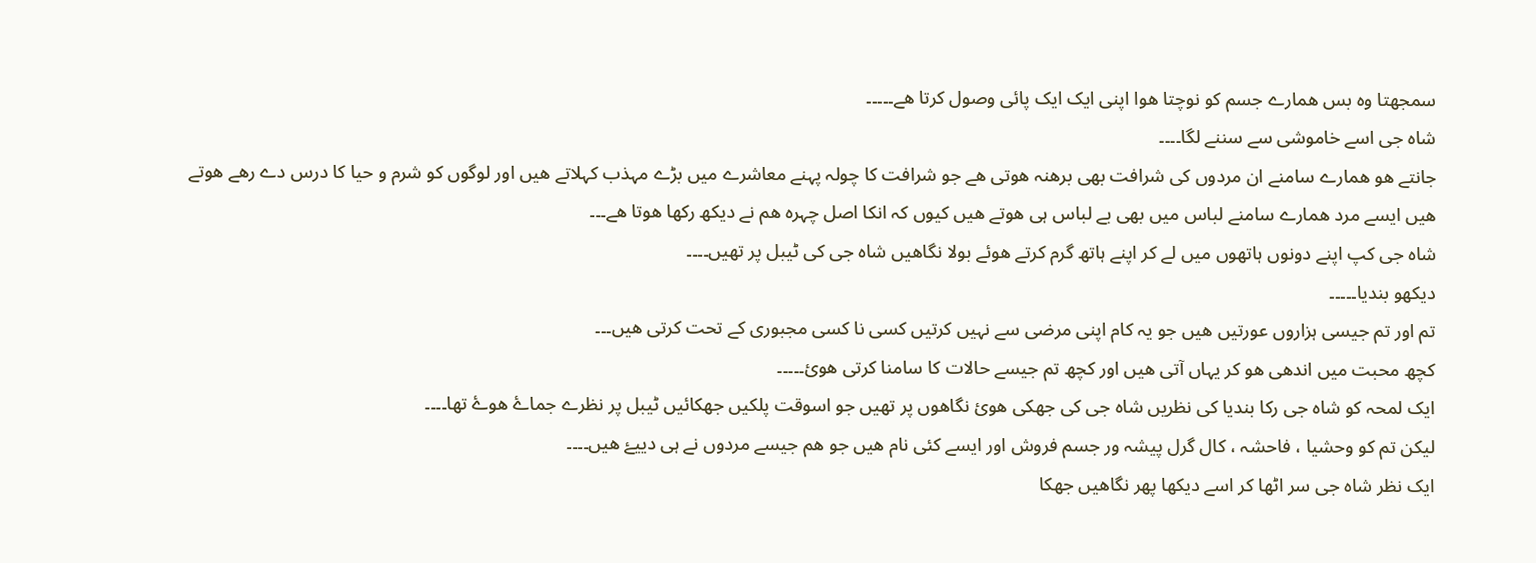سمجھتا وہ بس ھمارے جسم کو نوچتا ھوا اپنی ایک ایک پائی وصول کرتا ھے۔۔۔۔۔
شاہ جی اسے خاموشی سے سننے لگا۔۔۔۔
جانتے ھو ھمارے سامنے ان مردوں کی شرافت بھی برھنہ ھوتی ھے جو شرافت کا چولہ پہنے معاشرے میں بڑے مہذب کہلاتے ھیں اور لوگوں کو شرم و حیا کا درس دے رھے ھوتے ھیں ایسے مرد ھمارے سامنے لباس میں بھی بے لباس ہی ھوتے ھیں کیوں کہ انکا اصل چہرہ ھم نے دیکھ رکھا ھوتا ھے۔۔۔
شاہ جی کپ اپنے دونوں ہاتھوں میں لے کر اپنے ہاتھ گرم کرتے ھوئے بولا نگاھیں شاہ جی کی ٹیبل پر تھیں۔۔۔۔
دیکھو بندیا۔۔۔۔۔
تم اور تم جیسی ہزاروں عورتیں ھیں جو یہ کام اپنی مرضی سے نہیں کرتیں کسی نا کسی مجبوری کے تحت کرتی ھیں۔۔۔
کچھ محبت میں اندھی ھو کر یہاں آتی ھیں اور کچھ تم جیسے حالات کا سامنا کرتی ھوئ۔۔۔۔۔
ایک لمحہ کو شاہ جی رکا بندیا کی نظریں شاہ جی کی جھکی ھوئ نگاھوں پر تھیں جو اسوقت پلکیں جھکائیں ٹیبل پر نظرے جماۓ ھوۓ تھا۔۔۔۔
لیکن تم کو وحشیا ، فاحشہ ، کال گرل پیشہ ور جسم فروش اور ایسے کئی نام ھیں جو ھم جیسے مردوں نے ہی دییۓ ھیں۔۔۔۔
ایک نظر شاہ جی سر اٹھا کر اسے دیکھا پھر نگاھیں جھکا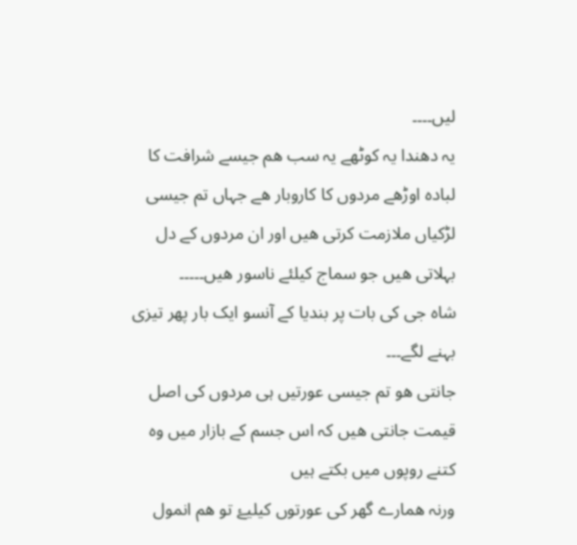لیں۔۔۔۔
یہ دھندا یہ کوٹھے یہ سب ھم جیسے شرافت کا لبادہ اوڑھے مردوں کا کاروبار ھے جہاں تم جیسی لڑکیاں ملازمت کرتی ھیں اور ان مردوں کے دل بہلاتی ھیں جو سماج کیلئے ناسور ھیں۔۔۔۔۔
شاہ جی کی بات پر بندیا کے آنسو ایک بار پھر تیزی بہنے لگے۔۔۔
جانتی ھو تم جیسی عورتیں ہی مردوں کی اصل قیمت جانتی ھیں کہ اس جسم کے بازار میں وہ کتنے روپوں میں بکتے ہیں
ورنہ ھمارے گھر کی عورتوں کیلیۓ تو ھم انمول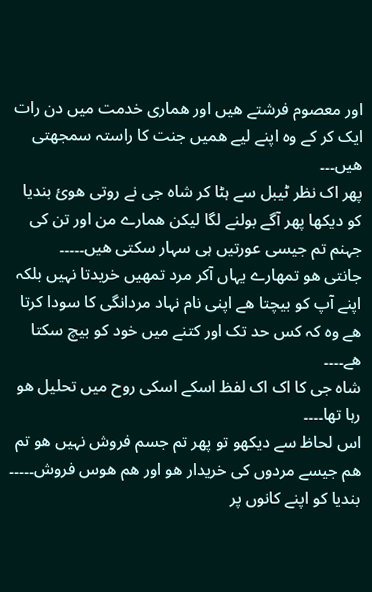اور معصوم فرشتے ھیں اور ھماری خدمت میں دن رات ایک کر کے وہ اپنے لیے ھمیں جنت کا راستہ سمجھتی ھیں۔۔۔
پھر اک نظر ٹیبل سے ہٹا کر شاہ جی نے روتی ھوئ بندیا کو دیکھا پھر آگے بولنے لگا لیکن ھمارے من اور تن کی جہنم تم جیسی عورتیں ہی سہار سکتی ھیں۔۔۔۔۔
جانتی ھو تمھارے یہاں آکر مرد تمھیں خریدتا نہیں بلکہ اپنے آپ کو بیچتا ھے اپنی نام نہاد مردانگی کا سودا کرتا ھے وہ کہ کس حد تک اور کتنے میں خود کو بیچ سکتا ھے۔۔۔۔
شاہ جی کا اک اک لفظ اسکے اسکی روح میں تحلیل ھو رہا تھا۔۔۔۔
اس لحاظ سے دیکھو تو پھر تم جسم فروش نہیں ھو تم ھم جیسے مردوں کی خریدار ھو اور ھم ھوس فروش۔۔۔۔۔
بندیا کو اپنے کانوں پر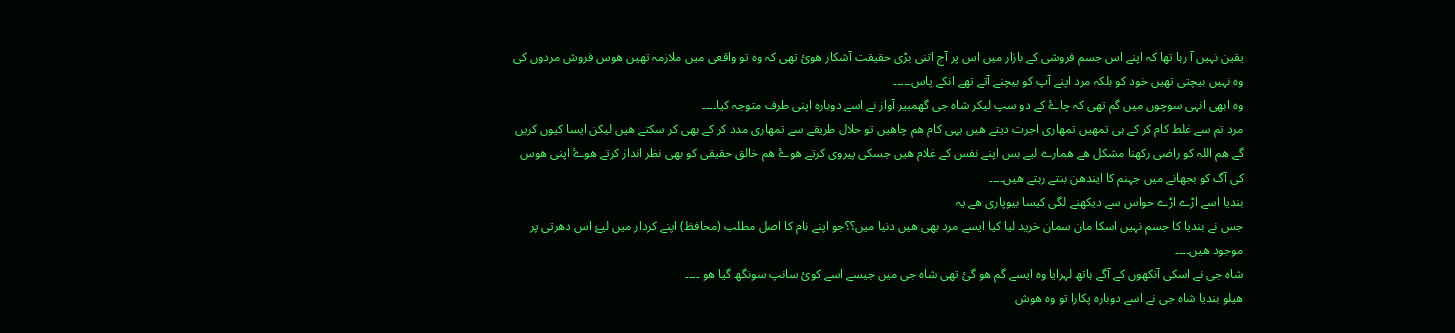یقین نہیں آ رہا تھا کہ اپنے اس جسم فروشی کے بازار میں اس پر آج اتنی بڑی حقیقت آشکار ھوئ تھی کہ وہ تو واقعی میں ملازمہ تھیں ھوس فروش مردوں کی وہ نہیں بیچتی تھیں خود کو بلکہ مرد اپنے آپ کو بیچنے آتے تھے انکے پاس۔۔۔۔۔
وہ ابھی انہی سوچوں میں گم تھی کہ چاۓ کے دو سپ لیکر شاہ جی گھمبیر آواز نے اسے دوبارہ اپنی طرف متوجہ کیا۔۔۔۔
مرد تم سے غلط کام کر کے ہی تمھیں تمھاری اجرت دیتے ھیں یہی کام ھم چاھیں تو حلال طریقے سے تمھاری مدد کر کے بھی کر سکتے ھیں لیکن ایسا کیوں کریں گے ھم اللہ کو راضی رکھنا مشکل ھے ھمارے لیے بس اپنے نفس کے غلام ھیں جسکی پیروی کرتے ھوۓ ھم خالق حقیقی کو بھی نظر انداز کرتے ھوۓ اپنی ھوس کی آگ کو بجھانے میں جہنم کا ایندھن بنتے رہتے ھیں۔۔۔۔
بندیا اسے اڑے اڑے حواس سے دیکھنے لگی کیسا بیوپاری ھے یہ
جس نے بندیا کا جسم نہیں اسکا مان سمان خرید لیا کیا ایسے مرد بھی ھیں دنیا میں؟؟جو اپنے نام کا اصل مطلب (محافظ) اپنے کردار میں لیۓ اس دھرتی پر موجود ھیں۔۔۔۔
شاہ جی نے اسکی آنکھوں کے آگے ہاتھ لہرایا وہ ایسے گم ھو گئ تھی شاہ جی میں جیسے اسے کوئ سانپ سونگھ گیا ھو ۔۔۔۔
ھیلو بندیا شاہ جی نے اسے دوبارہ پکارا تو وہ ھوش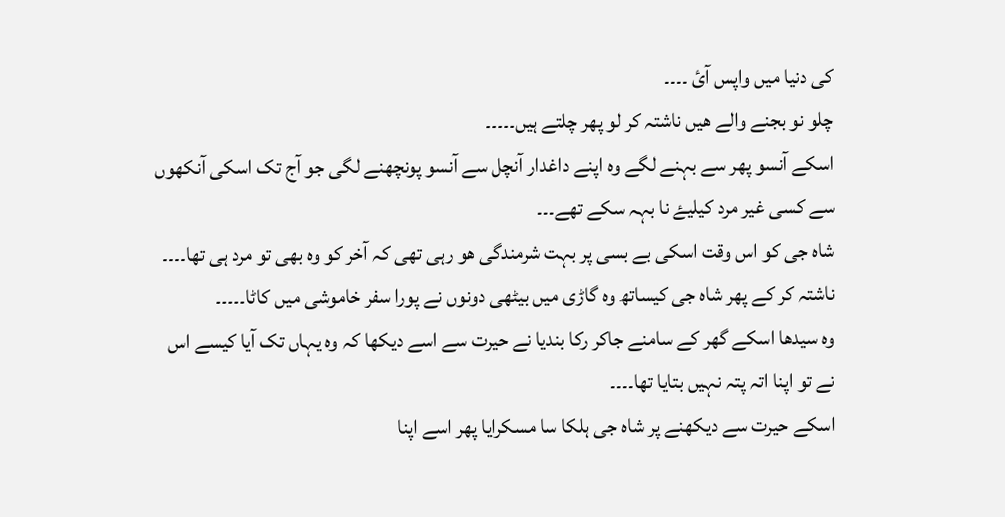کی دنیا میں واپس آئ ۔۔۔۔
چلو نو بجنے والے ھیں ناشتہ کر لو پھر چلتے ہیں۔۔۔۔۔
اسکے آنسو پھر سے بہنے لگے وہ اپنے داغدار آنچل سے آنسو پونچھنے لگی جو آج تک اسکی آنکھوں سے کسی غیر مرد کیلیۓ نا بہہ سکے تھے۔۔۔
شاہ جی کو اس وقت اسکی بے بسی پر بہت شرمندگی ھو رہی تھی کہ آخر کو وہ بھی تو مرد ہی تھا۔۔۔۔
ناشتہ کر کے پھر شاہ جی کیساتھ وہ گاڑی میں بیٹھی دونوں نے پورا سفر خاموشی میں کاٹا۔۔۔۔۔
وہ سیدھا اسکے گھر کے سامنے جاکر رکا بندیا نے حیرت سے اسے دیکھا کہ وہ یہاں تک آیا کیسے اس نے تو اپنا اتہ پتہ نہیں بتایا تھا۔۔۔۔
اسکے حیرت سے دیکھنے پر شاہ جی ہلکا سا مسکرایا پھر اسے اپنا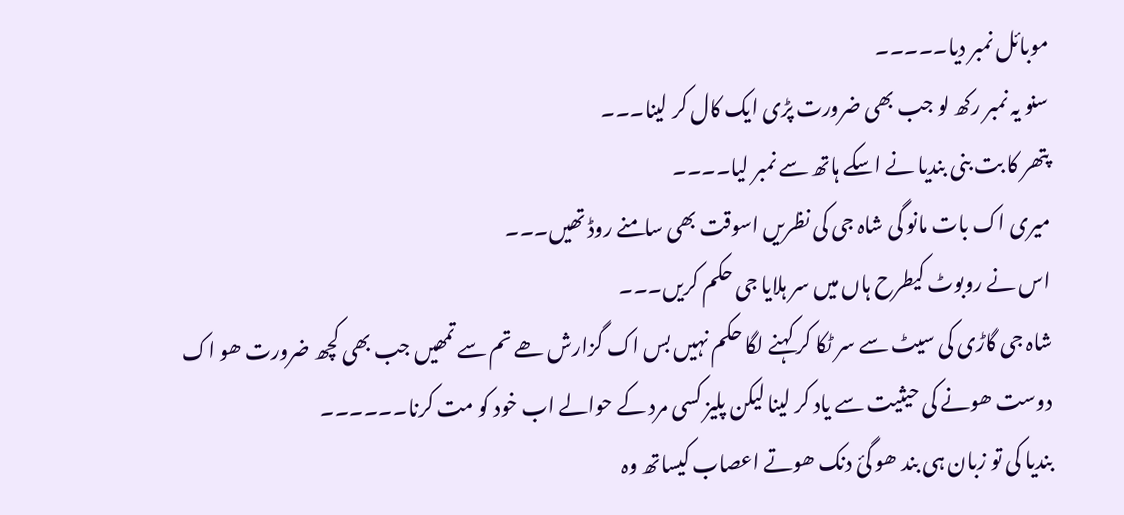موبائل نمبر دیا۔۔۔۔۔
سنو یہ نمبر رکھ لو جب بھی ضرورت پڑی ایک کال کر لینا۔۔۔
پتھر کا بت بنی بندیا نے اسکے ہاتھ سے نمبر لیا۔۔۔۔
میری اک بات مانو گی شاہ جی کی نظریں اسوقت بھی سامنے روڈ تھیں۔۔۔
اس نے روبوٹ کیطرح ہاں میں سر ہلایا جی حکم کریں۔۔۔
شاہ جی گاڑی کی سیٹ سے سر ٹکا کر کہنے لگا حکم نہیں بس اک گزارش ھے تم سے تمھیں جب بھی کچھ ضرورت ھو اک دوست ھونے کی حیثیت سے یاد کر لینا لیکن پلیز کسی مرد کے حوالے اب خود کو مت کرنا۔۔۔۔۔۔
بندیا کی تو زبان ہی بند ھو گئ دنک ھوتے اعصاب کیساتھ وہ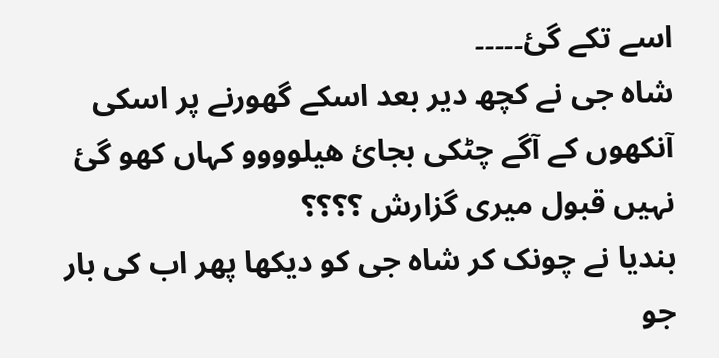اسے تکے گئ۔۔۔۔۔
شاہ جی نے کچھ دیر بعد اسکے گھورنے پر اسکی آنکھوں کے آگے چٹکی بجائ ھیلوووو کہاں کھو گئ نہیں قبول میری گزارش ؟؟؟؟
بندیا نے چونک کر شاہ جی کو دیکھا پھر اب کی بار جو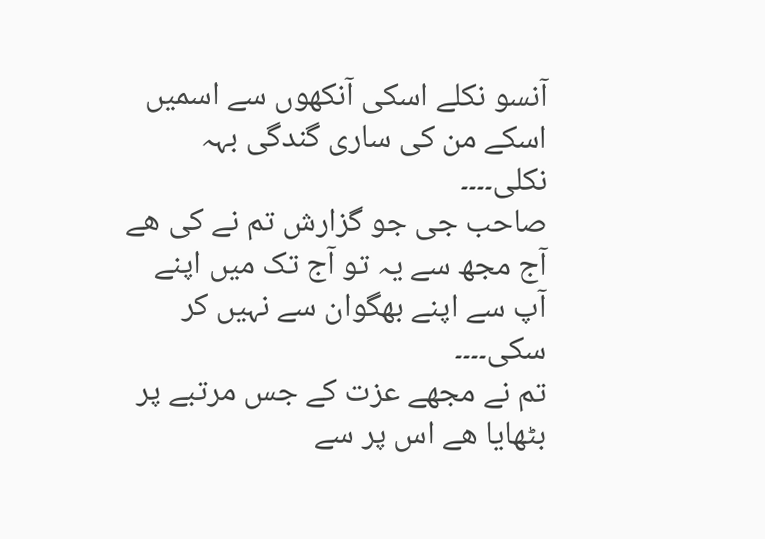آنسو نکلے اسکی آنکھوں سے اسمیں اسکے من کی ساری گندگی بہہ نکلی۔۔۔۔
صاحب جی جو گزارش تم نے کی ھے آج مجھ سے یہ تو آج تک میں اپنے آپ سے اپنے بھگوان سے نہیں کر سکی۔۔۔۔
تم نے مجھے عزت کے جس مرتبے پر بٹھایا ھے اس پر سے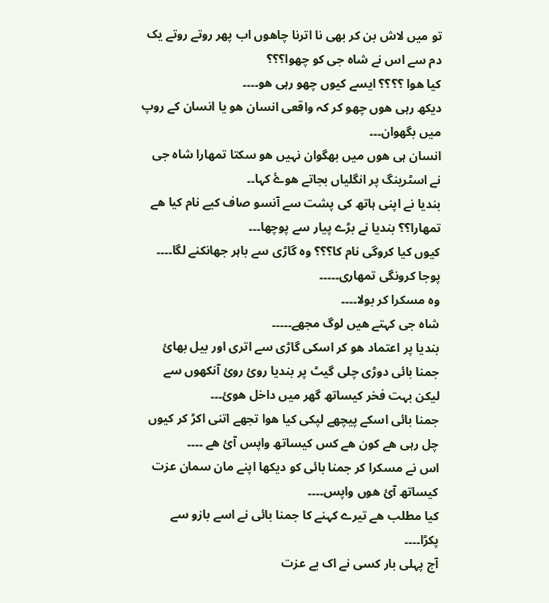تو میں لاش بن کر بھی نا اترنا چاھوں اب پھر روتے روتے یک دم سے اس نے شاہ جی کو چھوا؟؟؟
کیا ھوا ؟؟؟؟ ایسے کیوں چھو رہی ھو۔۔۔۔
دیکھ رہی ھوں چھو کر کہ واقعی انسان ھو یا انسان کے روپ میں بگھوان۔۔۔
انسان ہی ھوں میں بھگوان نہیں ھو سکتا تمھارا شاہ جی نے اسٹرینگ پر انگلیاں بجاتے ھوۓ کہا۔۔
بندیا نے اپنی ہاتھ کی پشت سے آنسو صاف کیے نام کیا ھے تمھارا؟؟ بندیا نے بڑے پیار سے پوچھا۔۔۔
کیوں کیا کروگی نام کا؟؟؟ وہ گاڑی سے باہر جھانکنے لگا۔۔۔۔
پوجا کرونگی تمھاری۔۔۔۔۔
وہ مسکرا کر بولا۔۔۔۔
شاہ جی کہتے ھیں لوگ مجھے۔۔۔۔۔
بندیا پر اعتماد ھو کر اسکی گاڑی سے اتری اور بیل بھائ جمنا بائی دوڑی چلی گیٹ پر بندیا روئ روئ آنکھوں سے لیکن بہت فخر کیساتھ گھر میں داخل ھوئ۔۔۔
جمنا بائی اسکے پیچھے لپکی کیا ھوا تجھے اتنی اکڑ کر کیوں چل رہی ھے کون ھے کس کیساتھ واپس آئ ھے ۔۔۔۔
اس نے مسکرا کر جمنا بائی کو دیکھا اپنے مان سمان عزت کیساتھ آئ ھوں واپس۔۔۔۔
کیا مطلب ھے تیرے کہنے کا جمنا بائی نے اسے بازو سے پکڑا۔۔۔۔
آج پہلی بار کسی نے اک بے عزت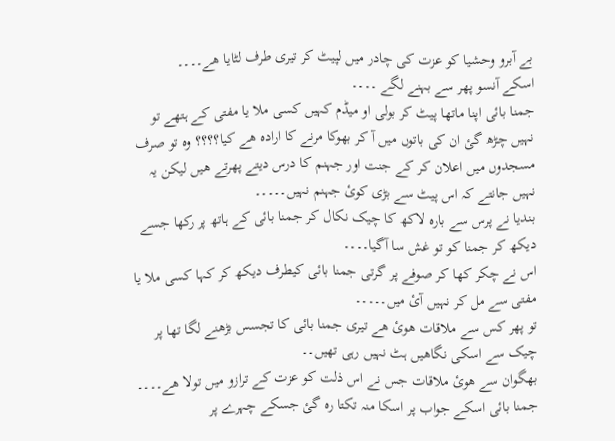بے آبرو وحشیا کو عزت کی چادر میں لپیٹ کر تیری طرف لٹایا ھے۔۔۔۔
اسکے آنسو پھر سے بہنے لگے ۔۔۔۔
جمنا بائی اپنا ماتھا پیٹ کر بولی او میڈم کہیں کسی ملا یا مفتی کے ہتھے تو نہیں چڑھ گئ ان کی باتوں میں آ کر بھوکا مرنے کا ارادہ ھے کیا؟؟؟؟ وہ تو صرف مسجدوں میں اعلان کر کے جنت اور جہنم کا درس دیتے پھرتے ھیں لیکن یہ نہیں جانتے کہ اس پیٹ سے بڑی کوئ جہنم نہیں۔۔۔۔۔
بندیا نے پرس سے بارہ لاکھ کا چیک نکال کر جمنا بائی کے ہاتھ پر رکھا جسے دیکھ کر جمنا کو تو غش سا آگیا۔۔۔۔
اس نے چکر کھا کر صوفے پر گرتی جمنا بائی کیطرف دیکھ کر کہا کسی ملا یا مفتی سے مل کر نہیں آئ میں۔۔۔۔۔
تو پھر کس سے ملاقات ھوئ ھے تیری جمنا بائی کا تجسس بڑھنے لگا تھا پر چیک سے اسکی نگاھیں ہٹ نہیں رہی تھیں۔۔
بھگوان سے ھوئ ملاقات جس نے اس ذلت کو عزت کے ترازو میں تولا ھے۔۔۔۔
جمنا بائی اسکے جواب پر اسکا منہ تکتا رہ گئ جسکے چہرے پر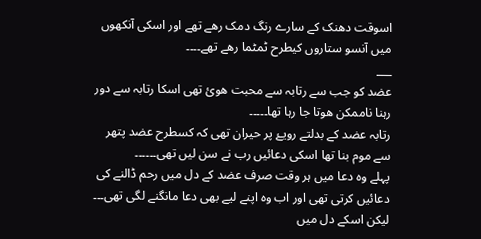اسوقت دھنک کے سارے رنگ دمک رھے تھے اور اسکی آنکھوں میں آنسو ستاروں کیطرح ٹمٹما رھے تھے۔۔۔۔
___
عضد کو جب سے رتابہ سے محبت ھوئ تھی اسکا رتابہ سے دور رہنا ناممکن ھوتا جا رہا تھا۔۔۔۔۔
رتابہ عضد کے بدلتے رویۓ پر حیران تھی کہ کسطرح عضد پتھر سے موم بنا تھا اسکی دعائیں رب نے سن لیں تھی۔۔۔۔۔۔
پہلے وہ دعا میں ہر وقت صرف عضد کے دل میں رحم ڈالنے کی دعائیں کرتی تھی اور اب وہ اپنے لیے بھی دعا مانگنے لگی تھی۔۔۔
لیکن اسکے دل میں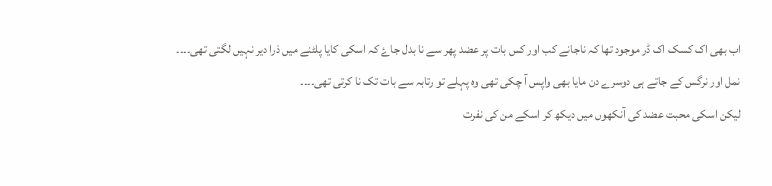اب بھی اک کسک اک ڈر موجود تھا کہ ناجانے کب اور کس بات پر عضد پھر سے نا بدل جاۓ کہ اسکی کایا پلٹنے میں ذرا دیر نہيں لگتی تھی۔۔۔۔
نمل اور نرگس کے جاتے ہی دوسرے دن مایا بھی واپس آ چکی تھی وہ پہلے تو رتابہ سے بات تک نا کرتی تھی۔۔۔۔
لیکن اسکی محبت عضد کی آنکھوں میں دیکھ کر اسکے من کی نفرت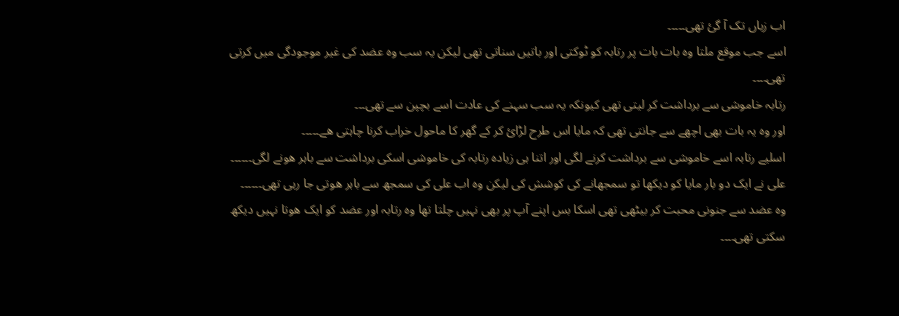اب زباں تک آ گئ تھی۔۔۔۔۔
اسے جب موقع ملتا وہ بات بات پر رتابہ کو ٹوکتی اور باتیں سناتی تھی لیکن یہ سب وہ عضد کی غیر موجودگی میں کرتی تھی۔۔۔۔
رتابہ خاموشی سے برداشت کر لیتی تھی کیونکہ یہ سب سہنے کی عادت اسے بچپن سے تھی۔۔۔
اور وہ یہ بات بھی اچھے سے جانتی تھی کہ مایا اس طرح لڑائ کر کے گھر کا ماحول خراب کرنا چاہتی ھے۔۔۔۔۔
اسلیے رتابہ اسے خاموشی سے برداشت کرنے لگی اور اتنا ہی زیادہ رتابہ کی خاموشی اسکی برداشت سے باہر ھونے لگی۔۔۔۔۔۔
علی نے ایک دو بار مایا کو دیکھا تو سمجھانے کی کوشش کی لیکن وہ اب علی کی سمجھ سے باہر ھوتی جا رہی تھی۔۔۔۔۔۔
وہ عضد سے جنونی محبت کر بیٹھی تھی اسکا بس اپنے آپ پر بھی نہیں چلتا تھا وہ رتابہ اور عضد کو ایک ھوتا نہیں دیکھ سکتی تھی۔۔۔۔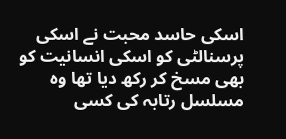اسکی حاسد محبت نے اسکی پرسنالٹی کو اسکی انسانیت کو بھی مسخ کر رکھ دیا تھا وہ مسلسل رتابہ کی کسی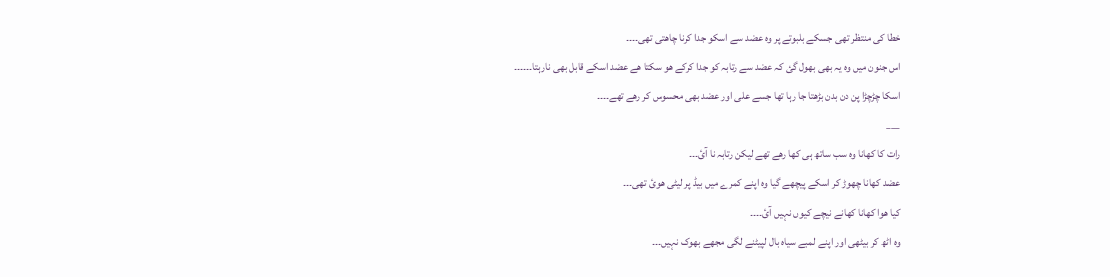خطا کی منتظر تھی جسکے بلبوتے پر وہ عضد سے اسکو جدا کرنا چاھتی تھی۔۔۔۔
اس جنون میں وہ یہ بھی بھول گئ کہ عضد سے رتابہ کو جدا کرکے ھو سکتا ھے عضد اسکے قابل بھی نارہتا۔۔۔۔۔۔
اسکا چڑچڑا پن دن بدن بڑھتا جا رہا تھا جسے علی اور عضد بھی محسوس کر رھے تھے۔۔۔۔
___
رات کا کھانا وہ سب ساتھ ہی کھا رھے تھے لیکن رتابہ نا آئ۔۔۔
عضد کھانا چھوڑ کر اسکے پیچھے گیا وہ اپنے کمرے میں بیڈ پر لیٹی ھوئ تھی۔۔۔
کیا ھوا کھانا کھانے نیچے کیوں نہیں آئ۔۔۔۔
وہ اٹھ کر بیٹھی اور اپنے لمبے سیاہ بال لپیٹنے لگی مجھے بھوک نہیں۔۔۔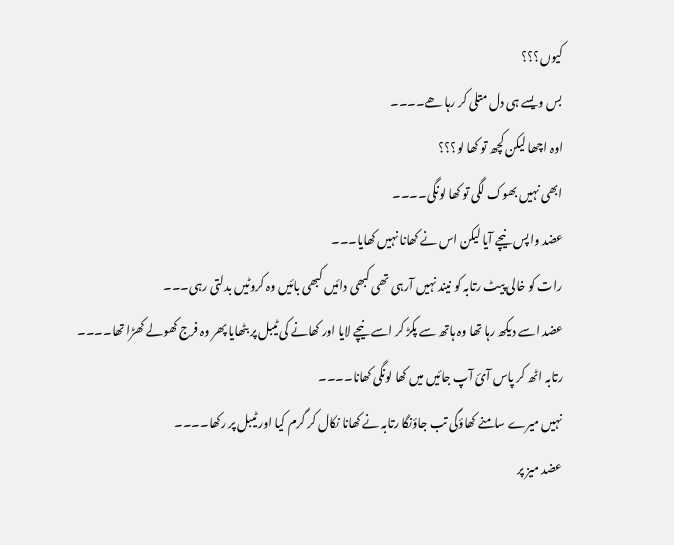کیوں؟؟؟
بس ویسے ہی دل متلی کر رہا ھے۔۔۔۔
اوہ اچھا لیکن کچھ تو کھا لو؟؟؟
ابھی نہیں بھوک لگی تو کھا لونگی۔۔۔۔
عضد واپس نیچے آیا لیکن اس نے کھانا نہیں کھایا۔۔۔
رات کو خالی پیٹ رتابہ کو نیند نہیں آرہی تھی کبھی دائیں کبھی بائیں وہ کروٹیں بدلتی رہی۔۔۔
عضد اسے دیکھ رہا تھا وہ ہاتھ سے پکڑ کر اسے نیچے لایا اور کھانے کی ٹیبل پر بٹھایا پھر وہ فرج کھولے کھڑا تھا۔۔۔۔
رتابہ اٹھ کر پاس آئ آپ جائیں میں کھا لونگی کھانا۔۔۔۔
نہیں میرے سامنے کھاؤگی تب جاؤنگا رتابہ نے کھانا نکال کر گرم کیا اور ٹیبل پر رکھا۔۔۔۔
عضد میز پر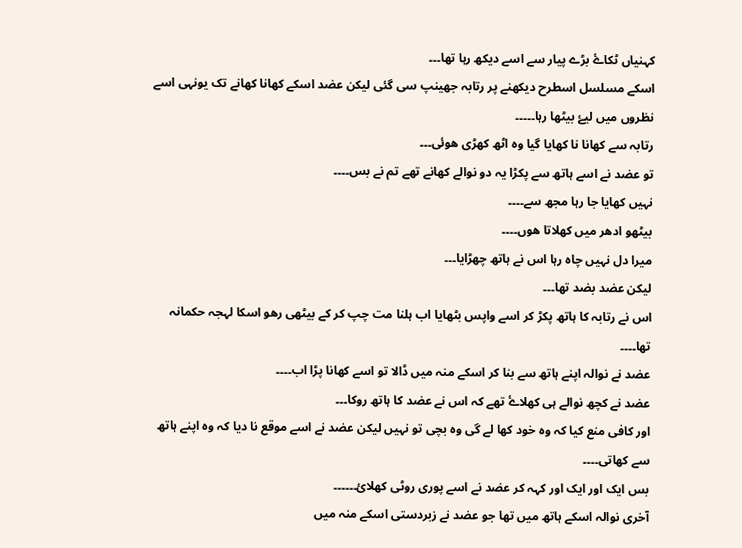کہنیاں ٹکاۓ بڑے پیار سے اسے دیکھ رہا تھا۔۔۔
اسکے مسلسل اسطرح دیکھنے پر رتابہ جھینپ سی گئی لیکن عضد اسکے کھانا کھانے تک یونہی اسے نظروں میں لیۓ بیٹھا رہا۔۔۔۔۔
رتابہ سے کھانا نا کھایا گیا وہ اٹھ کھڑی ھوئی۔۔۔
تو عضد نے اسے ہاتھ سے پکڑا یہ دو نوالے کھانے تھے تم نے بس۔۔۔۔
نہیں کھایا جا رہا مجھ سے۔۔۔۔
بیٹھو ادھر میں کھلاتا ھوں۔۔۔۔
میرا دل نہیں چاہ رہا اس نے ہاتھ چھڑایا۔۔۔
لیکن عضد بضد تھا۔۔۔
اس نے رتابہ کا ہاتھ پکڑ کر اسے واپس بٹھایا اب ہلنا مت چپ کر کے بیٹھی رھو اسکا لہجہ حکمانہ تھا۔۔۔۔
عضد نے نوالہ اپنے ہاتھ سے بنا کر اسکے منہ میں ڈالا تو اسے کھانا پڑا اب۔۔۔۔
عضد نے کچھ نوالے ہی کھلاۓ تھے کہ اس نے عضد کا ہاتھ روکا۔۔۔
اور کافی منع کیا کہ وہ خود کھا لے گی وہ بچی تو نہیں لیکن عضد نے اسے موقع نا دیا کہ وہ اپنے ہاتھ سے کھاتی۔۔۔۔
بس ایک اور ایک اور کہہ کر عضد نے اسے پوری روٹی کھلائ۔۔۔۔۔۔
آخری نوالہ اسکے ہاتھ میں تھا جو عضد نے زبردستی اسکے منہ میں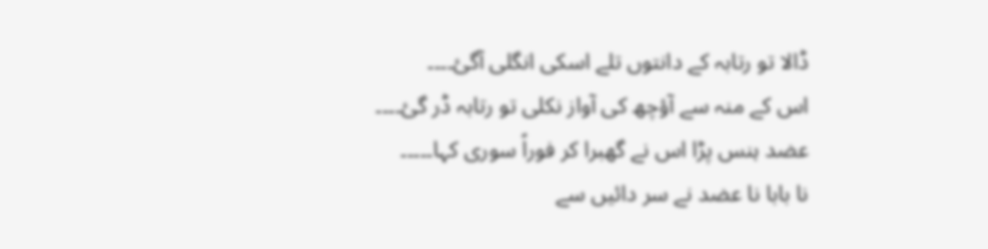ڈالا تو رتابہ کے دانتوں تلے اسکی انگلی آگئ۔۔۔۔
اس کے منہ سے آؤچھ کی آواز نکلی تو رتابہ ڈر گئ۔۔۔۔
عضد ہنس پڑا اس نے گھبرا کر فوراً سوری کہا۔۔۔۔۔
نا بابا نا عضد نے سر دائیں سے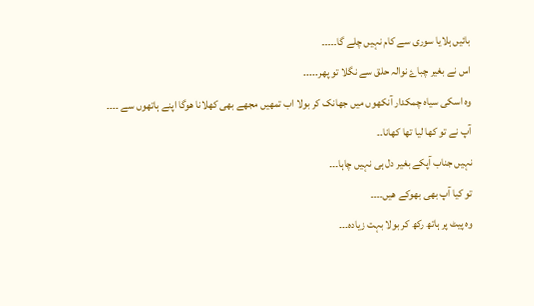بائیں ہلایا سوری سے کام نہیں چلے گا۔۔۔۔۔
اس نے بغیر چباۓ نوالہ حلق سے نگلا تو پھر۔۔۔۔۔
وہ اسکی سیاہ چمکدار آنکھوں میں جھانک کر بولا اب تمھیں مجھے بھی کھلانا ھوگا اپنے ہاتھوں سے ۔۔۔۔
آپ نے تو کھا لیا تھا کھانا۔۔
نہیں جناب آپکے بغیر دل ہی نہیں چاہا۔۔۔
تو کیا آپ بھی بھوکے ھیں۔۔۔۔
وہ پیٹ پر ہاتھ رکھ کر بولا بہت زیادہ۔۔۔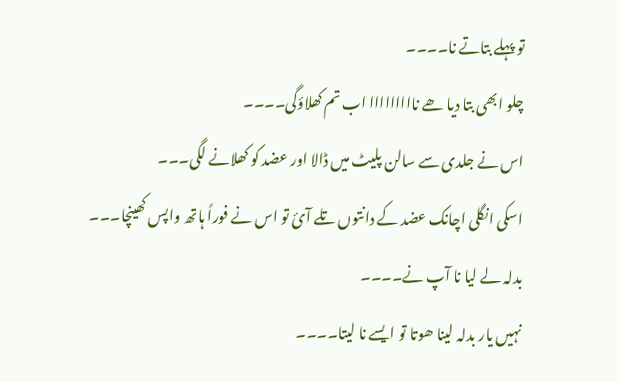تو پہلے بتاتے نا۔۔۔۔
چلو ابھی بتا دیا ھے نااااااااا اب تم کھلاؤگی۔۔۔۔
اس نے جلدی سے سالن پلیٹ میں ڈالا اور عضد کو کھلانے لگی۔۔۔
اسکی انگلی اچانک عضد کے دانتوں تلے آئ تو اس نے فوراً ہاتھ واپس کھینچا۔۔۔
بدلہ لے لیا نا آپ نے۔۔۔۔
نہیں یار بدلہ لینا ھوتا تو ایسے نا لیتا۔۔۔۔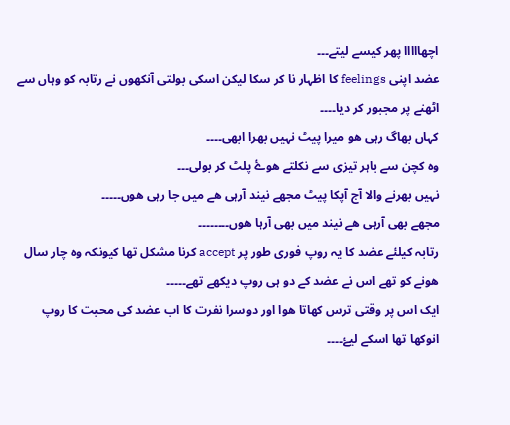اچھااااا پھر کیسے لیتے۔۔۔
عضد اپنی feelings کا اظہار نا کر سکا لیکن اسکی بولتی آنکھوں نے رتابہ کو وہاں سے اٹھنے پر مجبور کر دیا۔۔۔۔
کہاں بھاگ رہی ھو میرا پیٹ نہیں بھرا ابھی۔۔۔۔
وہ کچن سے باہر تیزی سے نکلتے ھوۓ پلٹ کر بولی۔۔۔
نہیں بھرنے والا آج آپکا پیٹ مجھے نیند آرہی ھے میں جا رہی ھوں۔۔۔۔۔
مجھے بھی آرہی ھے نیند میں بھی آرہا ھوں۔۔۔۔۔۔۔۔
رتابہ کیلئے عضد کا یہ روپ فوری طور پر accept کرنا مشکل تھا کیونکہ وہ چار سال ھونے کو تھے اس نے عضد کے دو ہی روپ دیکھے تھے۔۔۔۔۔
ایک اس پر وقتی ترس کھاتا ھوا اور دوسرا نفرت کا اب عضد کی محبت کا روپ انوکھا تھا اسکے لیۓ۔۔۔۔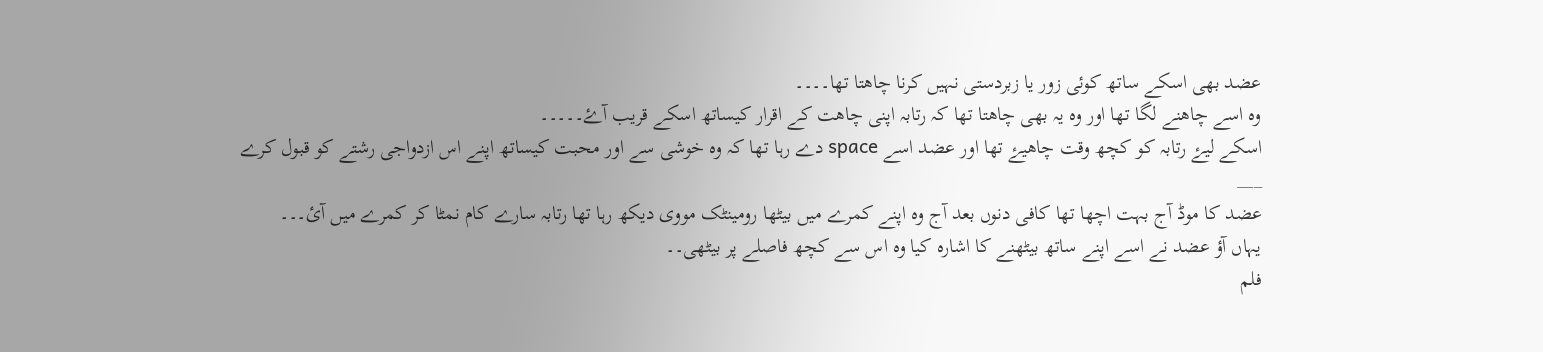عضد بھی اسکے ساتھ کوئی زور یا زبردستی نہیں کرنا چاھتا تھا۔۔۔۔
وہ اسے چاھنے لگا تھا اور وہ یہ بھی چاھتا تھا کہ رتابہ اپنی چاھت کے اقرار کیساتھ اسکے قریب آۓ۔۔۔۔۔
اسکے لیۓ رتابہ کو کچھ وقت چاھیۓ تھا اور عضد اسے space دے رہا تھا کہ وہ خوشی سے اور محبت کیساتھ اپنے اس ازدواجی رشتے کو قبول کرے
___
عضد کا موڈ آج بہت اچھا تھا کافی دنوں بعد آج وہ اپنے کمرے میں بیٹھا رومینٹک مووی دیکھ رہا تھا رتابہ سارے کام نمٹا کر کمرے میں آئ۔۔۔
یہاں آؤ عضد نے اسے اپنے ساتھ بیٹھنے کا اشارہ کیا وہ اس سے کچھ فاصلے پر بیٹھی۔۔
فلم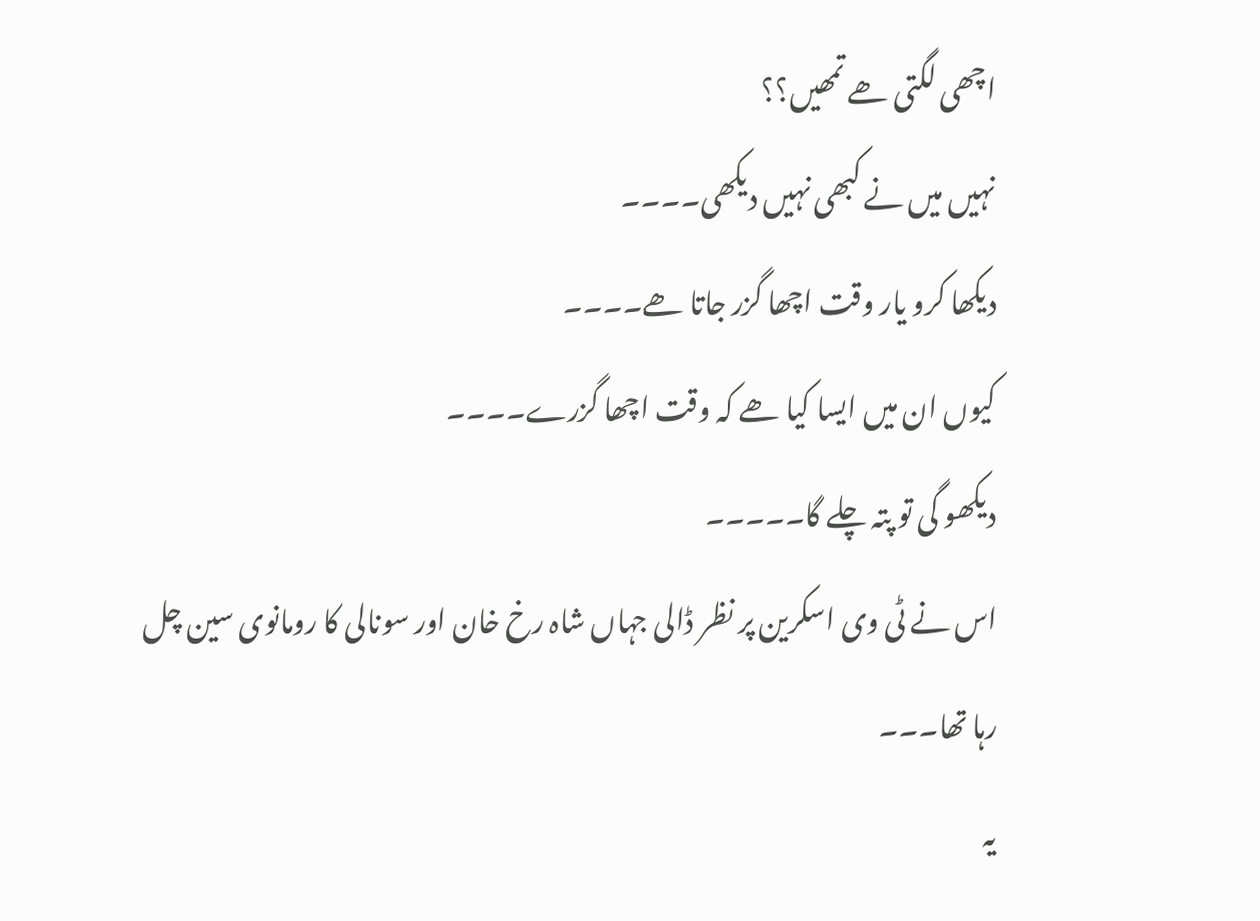اچھی لگتی ھے تمھیں؟؟
نہیں میں نے کبھی نہیں دیکھی۔۔۔۔
دیکھا کرو یار وقت اچھا گزر جاتا ھے۔۔۔۔
کیوں ان میں ایسا کیا ھے کہ وقت اچھا گزرے۔۔۔۔
دیکھو گی تو پتہ چلے گا۔۔۔۔۔
اس نے ٹی وی اسکرین پر نظر ڈالی جہاں شاہ رخ خان اور سونالی کا رومانوی سین چل رہا تھا۔۔۔
یہ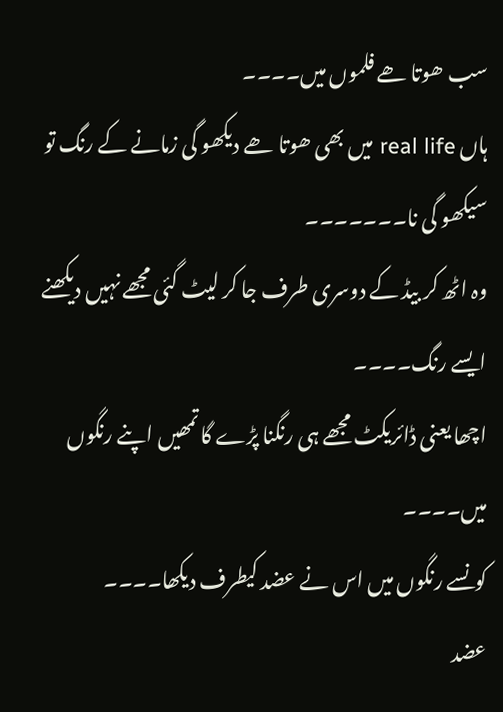سب ھوتا ھے فلموں میں۔۔۔۔
ہاں real life میں بھی ھوتا ھے دیکھو گی زمانے کے رنگ تو سیکھو گی نا۔۔۔۔۔۔۔
وہ اٹھ کر بیڈ کے دوسری طرف جا کر لیٹ گئی مجھے نہیں دیکھنے ایسے رنگ۔۔۔۔
اچھا یعنی ڈائریکٹ مجھے ہی رنگنا پڑے گا تمھیں اپنے رنگوں میں۔۔۔۔
کونسے رنگوں میں اس نے عضد کیطرف دیکھا۔۔۔۔
عضد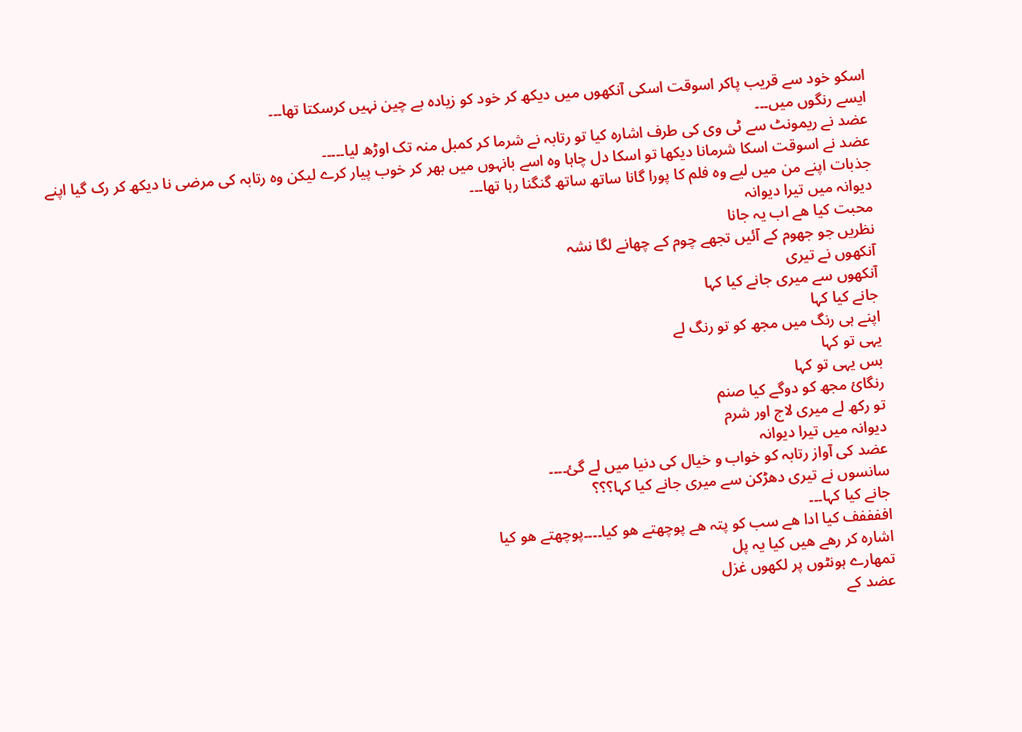اسکو خود سے قریب پاکر اسوقت اسکی آنکھوں میں دیکھ کر خود کو زیادہ بے چین نہیں کرسکتا تھا۔۔۔
ایسے رنگوں میں۔۔۔
عضد نے ریمونٹ سے ٹی وی کی طرف اشارہ کیا تو رتابہ نے شرما کر کمبل منہ تک اوڑھ لیا۔۔۔۔۔
عضد نے اسوقت اسکا شرمانا دیکھا تو اسکا دل چاہا وہ اسے بانہوں میں بھر کر خوب پیار کرے لیکن وہ رتابہ کی مرضی نا دیکھ کر رک گیا اپنے جذبات اپنے من میں لیے وہ فلم کا پورا گانا ساتھ ساتھ گنگنا رہا تھا۔۔۔
دیوانہ میں تیرا دیوانہ
محبت کیا ھے اب یہ جانا
نظریں جو جھوم کے آئیں تجھے چوم کے چھانے لگا نشہ
آنکھوں نے تیری
آنکھوں سے میری جانے کیا کہا
جانے کیا کہا
اپنے ہی رنگ میں مجھ کو تو رنگ لے
یہی تو کہا
بس یہی تو کہا
رنگائ مجھ کو دوگے کیا صنم
تو رکھ لے میری لاج اور شرم
دیوانہ میں تیرا دیوانہ
عضد کی آواز رتابہ کو خواب و خیال کی دنیا میں لے گئ۔۔۔۔
سانسوں نے تیری دھڑکن سے میری جانے کیا کہا؟؟؟
جانے کیا کہا۔۔۔
اففففف کیا ادا ھے سب کو پتہ ھے پوچھتے ھو کیا۔۔۔۔پوچھتے ھو کیا
اشارہ کر رھے ھیں کیا یہ پل
تمھارے ہونٹوں پر لکھوں غزل
عضد کے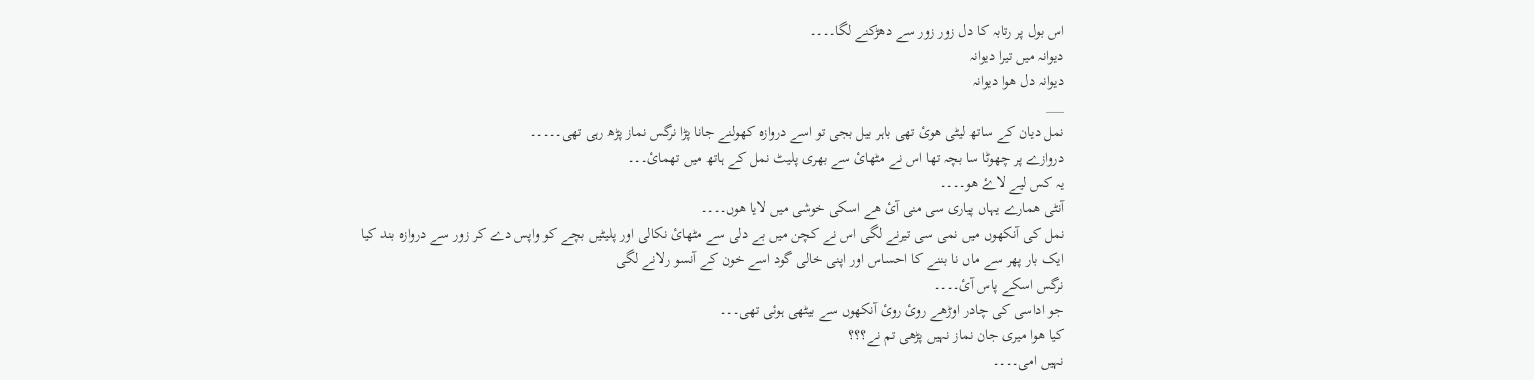اس بول پر رتابہ کا دل زور زور سے دھڑکنے لگا۔۔۔۔
دیوانہ میں تیرا دیوانہ
دیوانہ دل ھوا دیوانہ
___
نمل دیان کے ساتھ لیٹی ھوئ تھی باہر بیل بجی تو اسے دروازہ کھولنے جانا پڑا نرگس نماز پڑھ رہی تھی۔۔۔۔۔
دروازے پر چھوٹا سا بچہ تھا اس نے مٹھائ سے بھری پلیٹ نمل کے ہاتھ میں تھمائ۔۔۔
یہ کس لیے لاۓ ھو۔۔۔۔
آنٹی ھمارے یہاں پیاری سی منی آئ ھے اسکی خوشی میں لایا ھوں۔۔۔۔
نمل کی آنکھوں میں نمی سی تیرنے لگی اس نے کچن میں بے دلی سے مٹھائ نکالی اور پلیٹیں بچے کو واپس دے کر زور سے دروازہ بند کیا
ایک بار پھر سے ماں نا بننے کا احساس اور اپنی خالی گود اسے خون کے آنسو رلانے لگی
نرگس اسکے پاس آئ۔۔۔۔
جو اداسی کی چادر اوڑھے روئ روئ آنکھوں سے بیٹھی ہوئی تھی۔۔۔
کیا ھوا میری جان نماز نہیں پڑھی تم نے؟؟؟
نہیں امی۔۔۔۔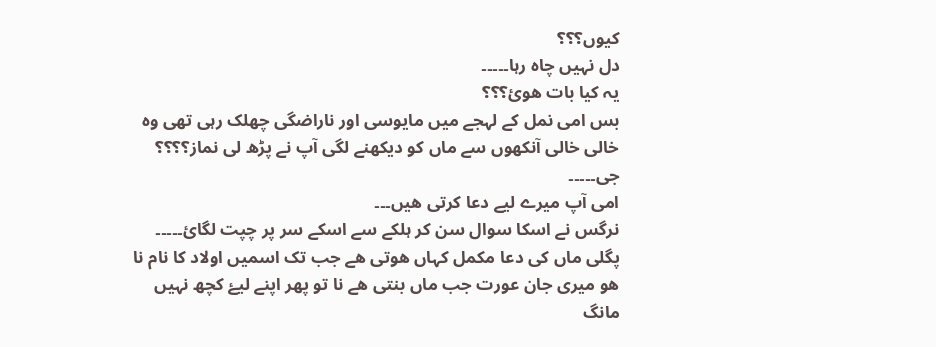کیوں؟؟؟
دل نہیں چاہ رہا۔۔۔۔۔
یہ کیا بات ھوئ؟؟؟
بس امی نمل کے لہجے میں مایوسی اور ناراضگی چھلک رہی تھی وہ خالی خالی آنکھوں سے ماں کو دیکھنے لگی آپ نے پڑھ لی نماز؟؟؟؟
جی۔۔۔۔۔
امی آپ میرے لیے دعا کرتی ھیں۔۔۔
نرگس نے اسکا سوال سن کر ہلکے سے اسکے سر پر چپت لگائ۔۔۔۔۔
پگلی ماں کی دعا مکمل کہاں ھوتی ھے جب تک اسمیں اولاد کا نام نا ھو میری جان عورت جب ماں بنتی ھے نا تو پھر اپنے لیۓ کچھ نہیں مانگ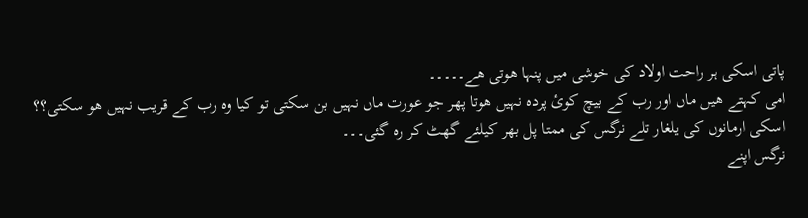پاتی اسکی ہر راحت اولاد کی خوشی میں پنہا ھوتی ھے۔۔۔۔۔
امی کہتے ھیں ماں اور رب کے بیچ کوئ پردہ نہیں ھوتا پھر جو عورت ماں نہیں بن سکتی تو کیا وہ رب کے قریب نہیں ھو سکتی؟؟
اسکی ارمانوں کی یلغار تلے نرگس کی ممتا پل بھر کیلئے گھٹ کر رہ گئی۔۔۔
نرگس اپنے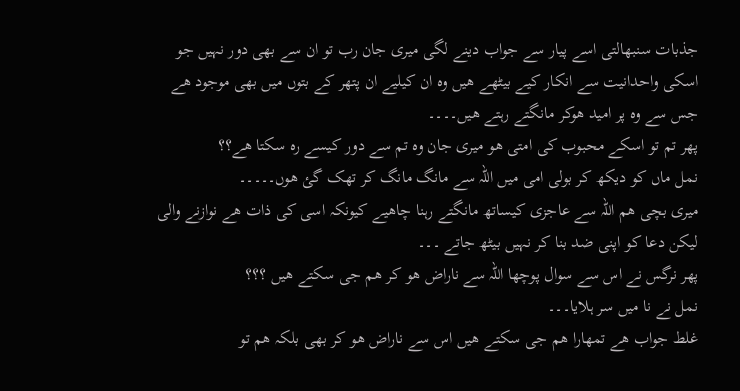جذبات سنبھالتی اسے پیار سے جواب دینے لگی میری جان رب تو ان سے بھی دور نہیں جو اسکی واحدانیت سے انکار کیے بیٹھے ھیں وہ ان کیلیے ان پتھر کے بتوں میں بھی موجود ھے جس سے وہ پر امید ھوکر مانگتے رہتے ھیں۔۔۔۔
پھر تم تو اسکے محبوب کی امتی ھو میری جان وہ تم سے دور کیسے رہ سکتا ھے؟؟
نمل ماں کو دیکھ کر بولی امی میں اللہ سے مانگ مانگ کر تھک گئ ھوں۔۔۔۔۔
میری بچی ھم اللہ سے عاجزی کیساتھ مانگتے رہنا چاھیے کیونکہ اسی کی ذات ھے نوازنے والی لیکن دعا کو اپنی ضد بنا کر نہیں بیٹھ جاتے ۔۔۔
پھر نرگس نے اس سے سوال پوچھا اللہ سے ناراض ھو کر ھم جی سکتے ھیں ؟؟؟
نمل نے نا میں سر ہلایا۔۔۔
غلط جواب ھے تمھارا ھم جی سکتے ھیں اس سے ناراض ھو کر بھی بلکہ ھم تو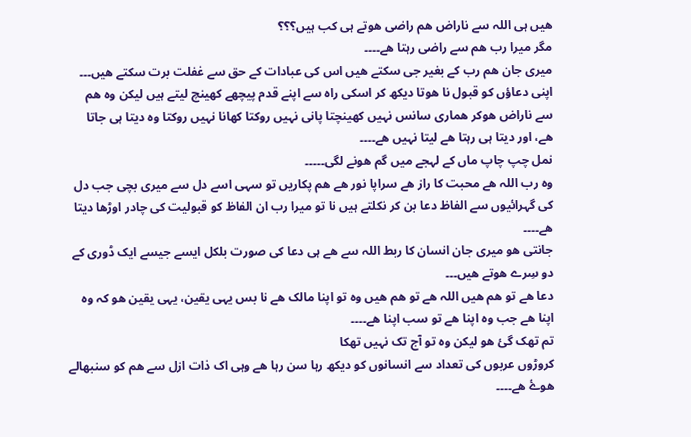ھیں ہی اللہ سے ناراض ھم راضی ھوتے ہی کب ہیں؟؟؟
مگر میرا رب ھم سے راضی رہتا ھے۔۔۔۔
میری جان ھم رب کے بغیر جی سکتے ھیں اس کی عبادات کے حق سے غفلت برت سکتے ھیں۔۔۔
اپنی دعاؤں کو قبول نا ھوتا دیکھ کر اسکی راہ سے اپنے قدم پیچھے کھینچ لیتے ہیں لیکن وہ ھم سے ناراض ھوکر ھماری سانس نہیں کھینچتا پانی نہیں روکتا کھانا نہیں روکتا وہ دیتا ہی جاتا ھے، اور دیتا ہی رہتا ھے لیتا نہیں ھے۔۔۔۔
نمل چپ چاپ ماں کے لہجے میں گم ھونے لگی۔۔۔۔۔
وہ رب اللہ ھے محبت کا راز ھے سراپا نور ھے ھم پکاریں تو سہی اسے دل سے میری بچی جب دل کی گہرائیوں سے الفاظ دعا بن کر نکلتے ہیں نا تو میرا رب ان الفاظ کو قبولیت کی چادر اوڑھا دیتا ھے۔۔۔۔
جانتی ھو میری جان انسان کا ربط اللہ سے ھے ہی دعا کی صورت بلکل ایسے جیسے ایک ڈوری کے دو سِرے ھوتے ھیں۔۔۔
دعا ھے تو ھم ھیں اللہ ھے تو ھم ھیں وہ تو اپنا مالک ھے نا بس یہی یقین، یہی یقین ھو کہ وہ اپنا ھے جب وہ اپنا ھے تو سب اپنا ھے۔۔۔۔
تم تھک گئ ھو لیکن وہ تو آج تک نہیں تھکا
کروڑوں عربوں کی تعداد سے انسانوں کو دیکھ رہا سن رہا ھے وہی اک ذات ازل سے ھم کو سنبھالے ھوۓ ھے۔۔۔۔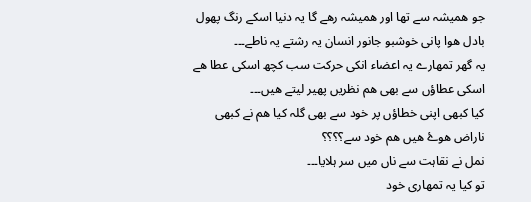جو ھمیشہ سے تھا اور ھمیشہ رھے گا یہ دنیا اسکے رنگ پھول بادل ھوا پانی خوشبو جانور انسان یہ رشتے یہ ناطے۔۔۔
یہ گھر تمھارے یہ اعضاء انکی حرکت سب کچھ اسکی عطا ھے اسکی عطاؤں سے بھی ھم نظریں پھیر لیتے ھیں۔۔۔
کیا کبھی اپنی خطاؤں پر خود سے بھی گلہ کیا ھم نے کبھی ناراض ھوۓ ھیں ھم خود سے؟؟؟؟
نمل نے نقاہت سے ناں میں سر ہلایا۔۔۔
تو کیا یہ تمھاری خود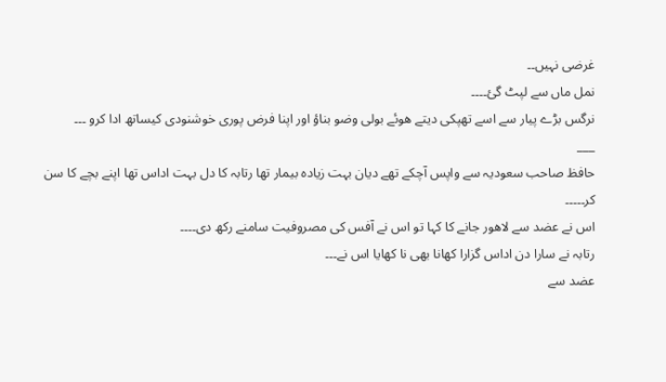غرضی نہیں۔۔
نمل ماں سے لپٹ گئ۔۔۔۔
نرگس بڑے پیار سے اسے تھپکی دیتے ھوئے بولی وضو بناؤ اور اپنا فرض پوری خوشنودی کیساتھ ادا کرو ۔۔۔
___
حافظ صاحب سعودیہ سے واپس آچکے تھے دیان بہت زیادہ بیمار تھا رتابہ کا دل بہت اداس تھا اپنے بچے کا سن کر۔۔۔۔۔
اس نے عضد سے لاھور جانے کا کہا تو اس نے آفس کی مصروفیت سامنے رکھ دی۔۔۔۔
رتابہ نے سارا دن اداس گزارا کھانا بھی نا کھایا اس نے۔۔۔
عضد سے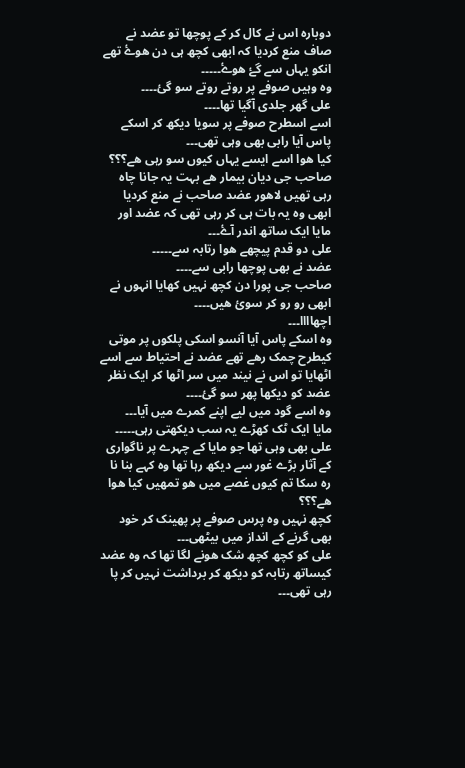دوبارہ اس نے کال کر کے پوچھا تو عضد نے صاف منع کردیا کہ ابھی کچھ ہی دن ھوۓ تھے انکو یہاں سے گۓ ھوۓ۔۔۔۔۔
وہ وہیں صوفے پر روتے روتے سو گئ۔۔۔۔
علی گھر جلدی آگیا تھا۔۔۔۔
اسے اسطرح صوفے پر سویا دیکھ کر اسکے پاس آیا رابی بھی وہی تھی۔۔۔
کیا ھوا اسے ایسے یہاں کیوں سو رہی ھے؟؟؟
صاحب جی دیان بیمار ھے بہت یہ جانا چاہ رہی تھیں لاھور عضد صاحب نے منع کردیا ابھی وہ یہ بات ہی کر رہی تھی کہ عضد اور مایا ایک ساتھ اندر آۓ۔۔۔
علی دو قدم پیچھے ھوا رتابہ سے۔۔۔۔۔
عضد نے بھی پوچھا رابی سے۔۔۔۔
صاحب جی پورا دن کچھ نہیں کھایا انہوں نے ابھی رو رو کر سوئ ھیں۔۔۔۔
اچھاااا۔۔۔
وہ اسکے پاس آیا آنسو اسکی پلکوں پر موتی کیطرح چمک رھے تھے عضد نے احتیاط سے اسے اٹھایا تو اس نے نیند میں سر اٹھا کر ایک نظر عضد کو دیکھا پھر سو گئ۔۔۔۔
وہ اسے گود میں لیے اپنے کمرے میں آیا۔۔۔
مایا ایک ٹک کھڑے یہ سب دیکھتی رہی۔۔۔۔۔
علی بھی وہی تھا جو مایا کے چہرے پر ناگواری کے آثار بڑے غور سے دیکھ رہا تھا وہ کہے بنا نا رہ سکا تم کیوں غصے میں ھو تمھیں کیا ھوا ھے؟؟؟
کچھ نہیں وہ پرس صوفے پر پھینک کر خود بھی گرنے کے انداز میں بیٹھی۔۔۔
علی کو کچھ کچھ شک ھونے لگا تھا کہ وہ عضد کیساتھ رتابہ کو دیکھ کر برداشت نہیں کر پا رہی تھی۔۔۔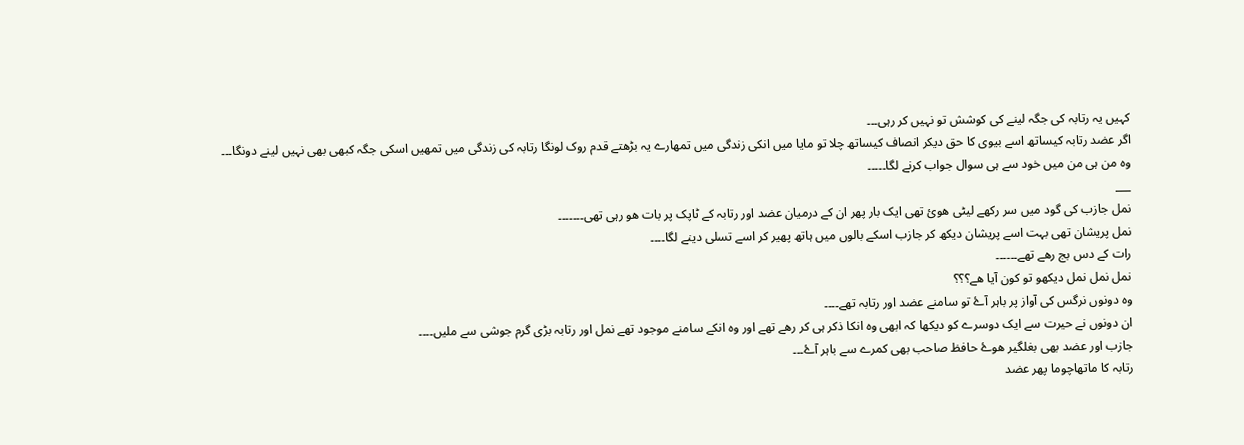کہیں یہ رتابہ کی جگہ لینے کی کوشش تو نہیں کر رہی۔۔۔
اگر عضد رتابہ کیساتھ اسے بیوی کا حق دیکر انصاف کیساتھ چلا تو مایا میں انکی زندگی میں تمھارے یہ بڑھتے قدم روک لونگا رتابہ کی زندگی میں تمھیں اسکی جگہ کبھی بھی نہیں لینے دونگا۔۔۔
وہ من ہی من میں خود سے ہی سوال جواب کرنے لگا۔۔۔۔۔
___
نمل جازب کی گود میں سر رکھے لیٹی ھوئ تھی ایک بار پھر ان کے درمیان عضد اور رتابہ کے ٹاپک پر بات ھو رہی تھی۔۔۔۔۔۔۔
نمل پریشان تھی بہت اسے پریشان دیکھ کر جازب اسکے بالوں میں ہاتھ پھیر کر اسے تسلی دینے لگا۔۔۔۔
رات کے دس بج رھے تھے۔۔۔۔۔۔
نمل نمل نمل دیکھو تو کون آیا ھے؟؟؟
وہ دونوں نرگس کی آواز پر باہر آۓ تو سامنے عضد اور رتابہ تھے۔۔۔۔
ان دونوں نے حیرت سے ایک دوسرے کو دیکھا کہ ابھی وہ انکا ذکر ہی کر رھے تھے اور وہ انکے سامنے موجود تھے نمل اور رتابہ بڑی گرم جوشی سے ملیں۔۔۔۔
جازب اور عضد بھی بغلگیر ھوۓ حافظ صاحب بھی کمرے سے باہر آۓ۔۔۔
رتابہ کا ماتھاچوما پھر عضد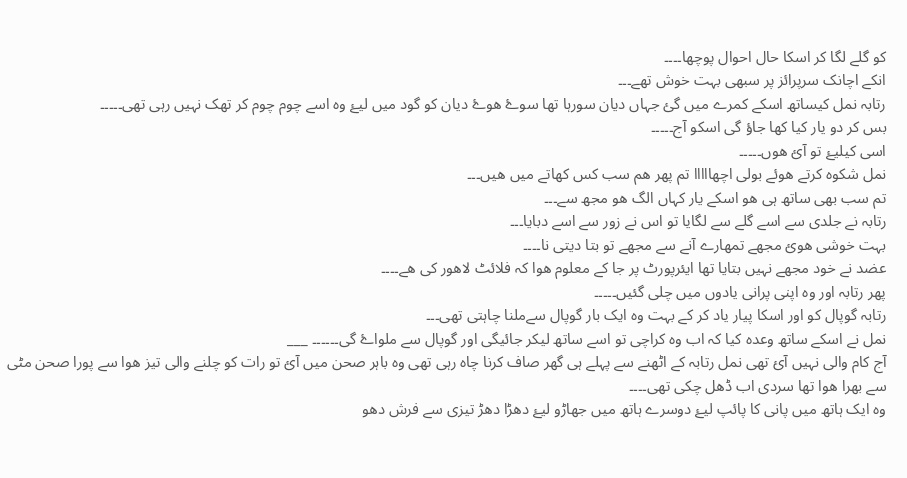کو گلے لگا کر اسکا حال احوال پوچھا۔۔۔۔
انکے اچانک سرپرائز پر سبھی بہت خوش تھے۔۔۔
رتابہ نمل کیساتھ اسکے کمرے میں گئ جہاں دیان سورہا تھا سوۓ ھوۓ دیان کو گود میں لیۓ وہ اسے چوم چوم کر تھک نہیں رہی تھی۔۔۔۔۔
بس کر دو یار کیا کھا جاؤ گی اسکو آج۔۔۔۔۔
اسی کیلیۓ تو آئ ھوں۔۔۔۔۔
نمل شکوہ کرتے ھوئے بولی اچھااااا تم پھر ھم سب کس کھاتے میں ھیں۔۔۔
تم سب بھی ساتھ ہی ھو اسکے یار کہاں الگ ھو مجھ سے۔۔۔
رتابہ نے جلدی سے اسے گلے سے لگایا تو اس نے زور سے اسے دبایا۔۔۔
بہت خوشی ھوئ مجھے تمھارے آنے سے مجھے تو بتا دیتی نا۔۔۔۔
عضد نے خود مجھے نہیں بتایا تھا ایئرپورٹ پر جا کے معلوم ھوا کہ فلائٹ لاھور کی ھے۔۔۔۔
پھر رتابہ اور وہ اپنی پرانی یادوں میں چلی گئیں۔۔۔۔۔
رتابہ گوپال کو اور اسکا پیار یاد کر کے بہت وہ ایک بار گوپال سےملنا چاہتی تھی۔۔۔
نمل نے اسکے ساتھ وعدہ کیا کہ اب وہ کراچی تو اسے ساتھ لیکر جائیگی اور گوپال سے ملواۓ گی۔۔۔۔۔۔ ___
آج کام والی نہیں آئ تھی نمل رتابہ کے اٹھنے سے پہلے ہی گھر صاف کرنا چاہ رہی تھی وہ باہر صحن میں آئ تو رات کو چلنے والی تیز ھوا سے پورا صحن مٹی سے بھرا ھوا تھا سردی اب ڈھل چکی تھی۔۔۔۔
وہ ایک ہاتھ میں پانی کا پائپ لیۓ دوسرے ہاتھ میں جھاڑو لیۓ دھڑا دھڑ تیزی سے فرش دھو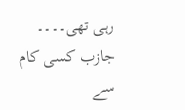رہی تھی۔۔۔۔
جازب کسی کام سے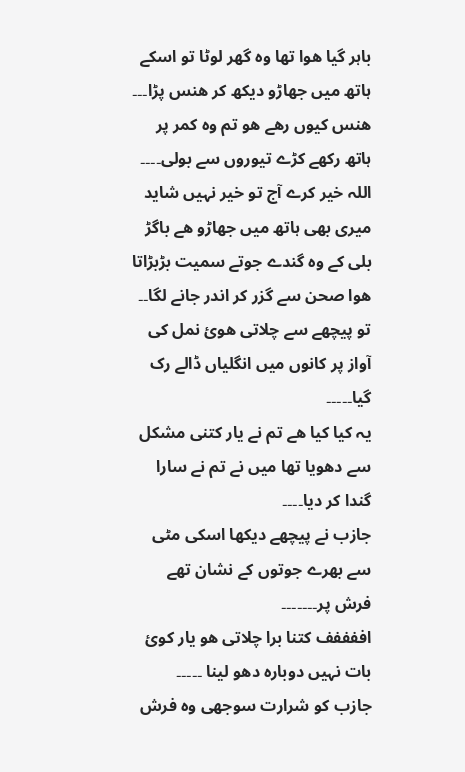باہر گیا ھوا تھا وہ گھر لوٹا تو اسکے ہاتھ میں جھاڑو دیکھ کر ھنس پڑا۔۔۔
ھنس کیوں رھے ھو تم وہ کمر پر ہاتھ رکھے کڑے تیوروں سے بولی۔۔۔۔
اللہ خیر کرے آج تو خیر نہیں شاید میری بھی ہاتھ میں جھاڑو ھے باگڑ بلی کے وہ گندے جوتے سمیت بڑبڑاتا ھوا صحن سے گزر کر اندر جانے لگا۔۔
تو پیچھے سے چلاتی ھوئ نمل کی آواز پر کانوں میں انگلیاں ڈالے رک گیا۔۔۔۔۔
یہ کیا کیا ھے تم نے یار کتنی مشکل سے دھویا تھا میں نے تم نے سارا گندا کر دیا۔۔۔۔
جازب نے پیچھے دیکھا اسکی مٹی سے بھرے جوتوں کے نشان تھے فرش پر۔۔۔۔۔۔۔
اففففف کتنا برا چلاتی ھو یار کوئ بات نہیں دوبارہ دھو لینا ۔۔۔۔۔
جازب کو شرارت سوجھی وہ فرش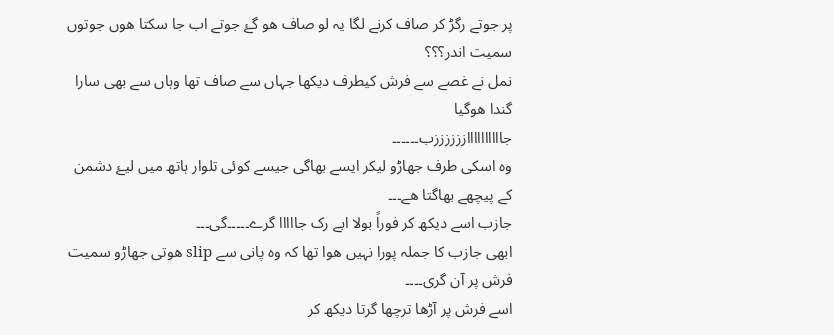پر جوتے رگڑ کر صاف کرنے لگا یہ لو صاف ھو گۓ جوتے اب جا سکتا ھوں جوتوں سمیت اندر؟؟؟
نمل نے غصے سے فرش کیطرف دیکھا جہاں سے صاف تھا وہاں سے بھی سارا گندا ھوگیا
جااااااااااززززززب۔۔۔۔۔۔
وہ اسکی طرف جھاڑو لیکر ایسے بھاگی جیسے کوئی تلوار ہاتھ میں لیۓ دشمن کے پیچھے بھاگتا ھے۔۔۔
جازب اسے دیکھ کر فوراً بولا ابے رک جااااا گرے۔۔۔۔۔گی۔۔۔
ابھی جازب کا جملہ پورا نہیں ھوا تھا کہ وہ پانی سے slip ھوتی جھاڑو سمیت فرش پر آن گری۔۔۔۔
اسے فرش پر آڑھا ترچھا گرتا دیکھ کر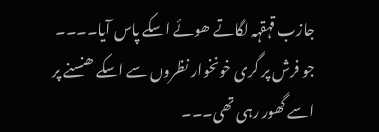جازب قہقہہ لگاتے ھوئے اسکے پاس آیا۔۔۔۔
جو فرش پر گری خونخوار نظروں سے اسکے ھنسنے پر اسے گھور رہی تھی۔۔۔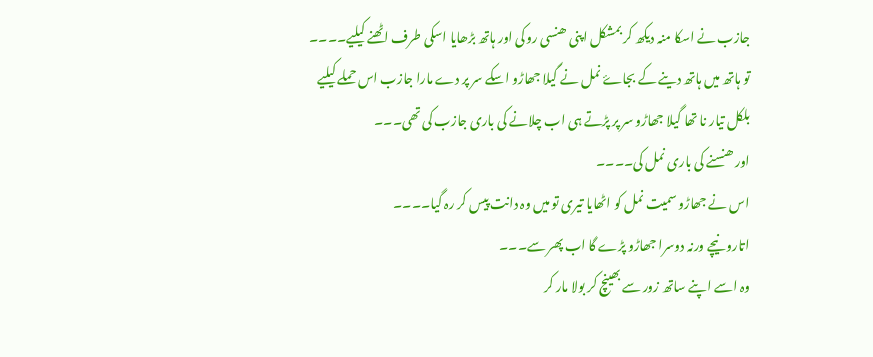جازب نے اسکا منہ دیکھ کر بمشکل اپنی ھنسی روکی اور ہاتھ بڑھایا اسکی طرف اٹھنے کیلیے۔۔۔۔
تو ہاتھ میں ہاتھ دینے کے بجاۓ نمل نے گیلا جھاڑو اسکے سر پر دے مارا جازب اس حملے کیلیے بلکل تیار نا تھا گیلا جھاڑو سر پر پڑتے ہی اب چلانے کی باری جازب کی تھی۔۔۔
اور ھنسنے کی باری نمل کی۔۔۔۔
اس نے جھاڑو سمیت نمل کو اٹھایا تیری تو میں وہ دانت پیس کر رہ گیا۔۔۔۔
اتارو نیچے ورنہ دوسرا جھاڑو پڑے گا اب پھر سے۔۔۔
وہ اسے اپنے ساتھ زور سے بھینچ کر بولا مار کر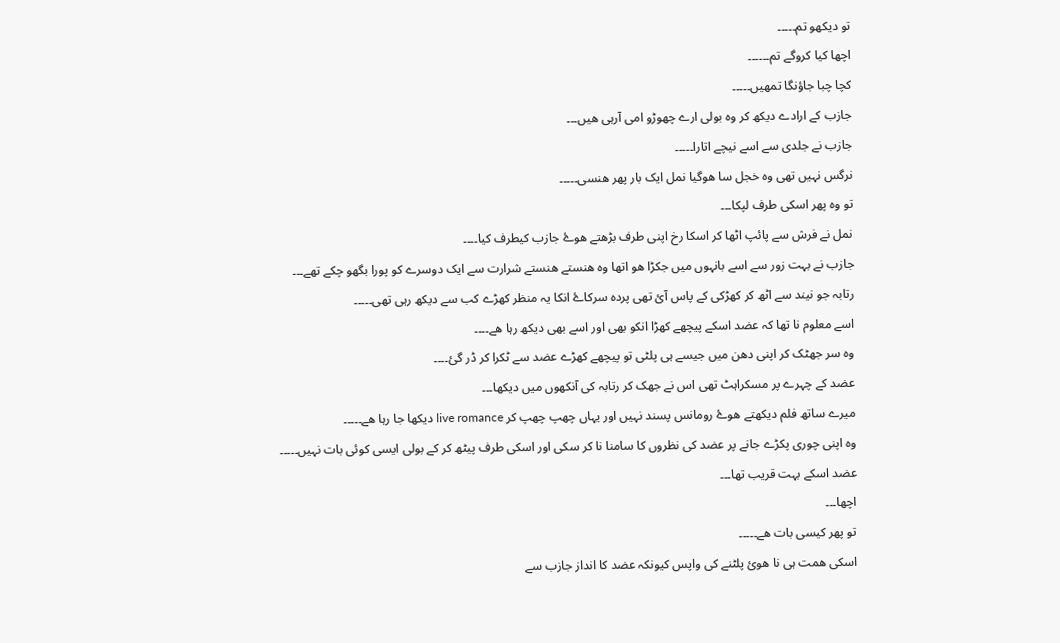تو دیکھو تم۔۔۔۔۔
اچھا کیا کروگے تم۔۔۔۔۔۔
کچا چبا جاؤنگا تمھیں۔۔۔۔۔
جازب کے ارادے دیکھ کر وہ بولی ارے چھوڑو امی آرہی ھیں۔۔۔
جازب نے جلدی سے اسے نیچے اتارا۔۔۔۔۔
نرگس نہیں تھی وہ خجل سا ھوگیا نمل ایک بار پھر ھنسی۔۔۔۔۔
تو وہ پھر اسکی طرف لپکا۔۔۔
نمل نے فرش سے پائپ اٹھا کر اسکا رخ اپنی طرف بڑھتے ھوۓ جازب کیطرف کیا۔۔۔۔
جازب نے بہت زور سے اسے بانہوں میں جکڑا ھو اتھا وہ ھنستے ھنستے شرارت سے ایک دوسرے کو پورا بگھو چکے تھے۔۔۔
رتابہ جو نیند سے اٹھ کر کھڑکی کے پاس آئ تھی پردہ سرکاۓ انکا یہ منظر کھڑے کب سے دیکھ رہی تھی۔۔۔۔۔
اسے معلوم نا تھا کہ عضد اسکے پیچھے کھڑا انکو بھی اور اسے بھی دیکھ رہا ھے۔۔۔۔
وہ سر جھٹک کر اپنی دھن میں جیسے ہی پلٹی تو پیچھے کھڑے عضد سے ٹکرا کر ڈر گئ۔۔۔۔
عضد کے چہرے پر مسکراہٹ تھی اس نے جھک کر رتابہ کی آنکھوں میں دیکھا۔۔۔
میرے ساتھ فلم دیکھتے ھوۓ رومانس پسند نہیں اور یہاں چھپ چھپ کر live romance دیکھا جا رہا ھے۔۔۔۔۔
وہ اپنی چوری پکڑے جانے پر عضد کی نظروں کا سامنا نا کر سکی اور اسکی طرف پیٹھ کر کے بولی ایسی کوئی بات نہیں۔۔۔۔۔
عضد اسکے بہت قریب تھا۔۔۔
اچھا۔۔۔
تو پھر کیسی بات ھے۔۔۔۔۔
اسکی ھمت ہی نا ھوئ پلٹنے کی واپس کیونکہ عضد کا انداز جازب سے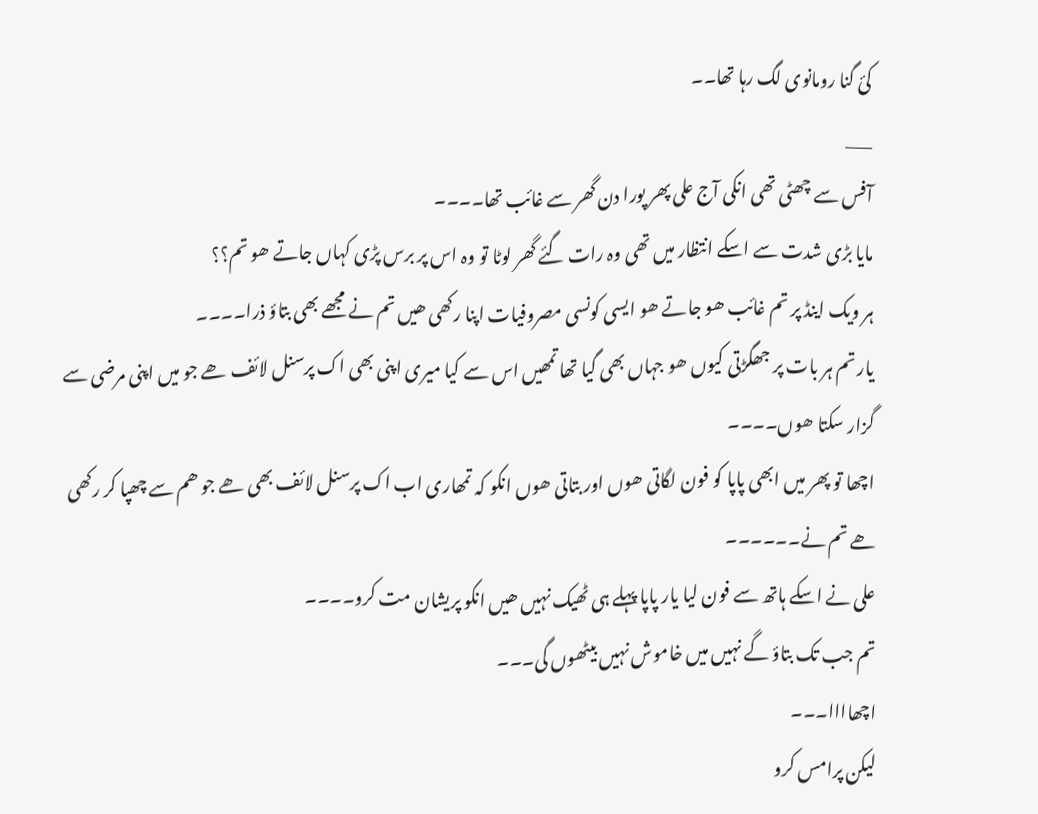کئ گنا رومانوی لگ رہا تھا۔۔
___
آفس سے چھٹی تھی انکی آج علی پھر پورا دن گھر سے غائب تھا۔۔۔۔
مایا بڑی شدت سے اسکے انتظار میں تھی وہ رات گئے گھر لوٹا تو وہ اس پر برس پڑی کہاں جاتے ھو تم؟؟
ہر ویک اینڈ پر تم غائب ھو جاتے ھو ایسی کونسی مصروفیات اپنا رکھی ھیں تم نے مجھے بھی بتاؤ ذرا۔۔۔۔
یار تم ہر بات پر جھگڑتی کیوں ھو جہاں بھی گیا تھا تمھیں اس سے کیا میری اپنی بھی اک پرسنل لائف ھے جو میں اپنی مرضی سے گزار سکتا ھوں۔۔۔۔
اچھا تو پھر میں ابھی پاپا کو فون لگاتی ھوں اور بتاتی ھوں انکو کہ تمھاری اب اک پرسنل لائف بھی ھے جو ھم سے چھپا کر رکھی ھے تم نے۔۔۔۔۔۔
علی نے اسکے ہاتھ سے فون لیا یار پاپا پہلے ہی ٹھیک نہیں ھیں انکو پریشان مت کرو۔۔۔۔
تم جب تک بتاؤ گے نہیں میں خاموش نہیں بیٹھوں گی۔۔۔
اچھاااا۔۔۔
لیکن پرامس کرو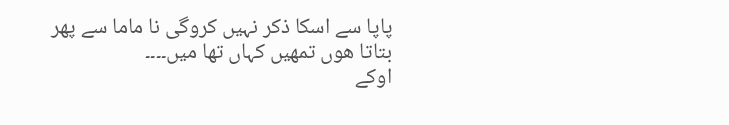پاپا سے اسکا ذکر نہیں کروگی نا ماما سے پھر بتاتا ھوں تمھیں کہاں تھا میں۔۔۔۔
اوکے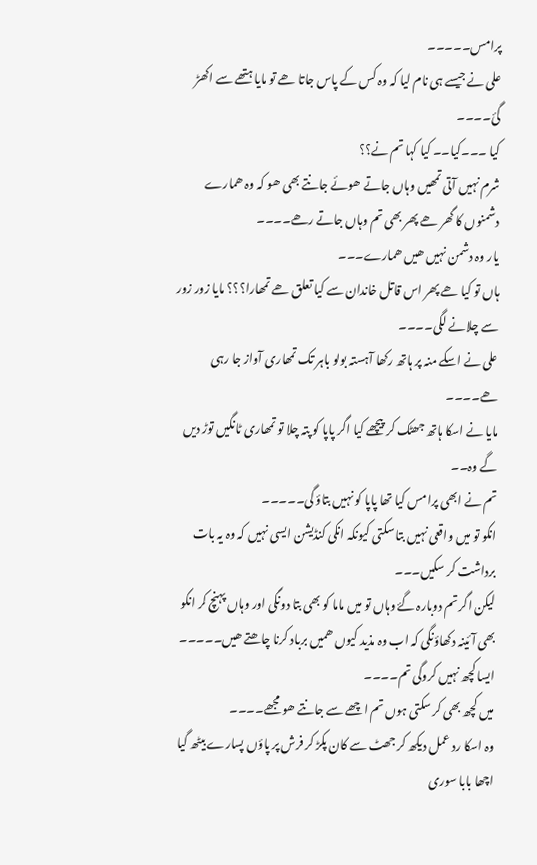پرامس۔۔۔۔۔
علی نے جیسے ہی نام لیا کہ وہ کس کے پاس جاتا ھے تو مایا ہتھے سے اکھڑ گئ۔۔۔۔
کیا ۔۔۔کیا۔۔ کیا کہا تم نے؟؟
شرم نہیں آتی تمھیں وہاں جاتے ھوئے جانتے بھی ھو کہ وہ ھمارے دشمنوں کا گھر ھے پھر بھی تم وہاں جاتے رھے۔۔۔۔
یار وہ دشمن نہیں ھیں ھمارے۔۔۔
ہاں تو کیا ھے پھر اس قاتل خاندان سے کیا تعلق ھے تمھارا؟؟؟ مایا زور زور سے چلانے لگی۔۔۔۔
علی نے اسکے منہ پر ہاتھ رکھا آہستہ بولو باہر تک تمھاری آواز جا رہی ھے۔۔۔۔
مایا نے اسکا ہاتھ جھٹک کر پیچھے کیا اگر پاپا کو پتہ چلا تو تمھاری ٹانگیں توڑ دیں گے وہ۔۔
تم نے ابھی پرامس کیا تھا پاپا کو نہیں بتاؤ گی۔۔۔۔۔
انکو تو میں واقعی نہیں بتا سکتی کیونکہ انکی کنڈیشن ایسی نہیں کہ وہ یہ بات برداشت کر سکیں۔۔۔
لیکن اگر تم دوبارہ گۓ وہاں تو میں ماما کو بھی بتا دونگی اور وہاں پہنچ کر انکو بھی آئینہ دکھاؤنگی کہ اب وہ مذید کیوں ھمیں برباد کرنا چاھتے ھیں۔۔۔۔۔
ایسا کچھ نہیں کروگی تم۔۔۔۔
میں کچھ بھی کر سکتی ہوں تم اچھے سے جانتے ھو مجھے۔۔۔۔
وہ اسکا رد عمل دیکھ کر جھٹ سے کان پکڑ کر فرش پر پاؤں پسارے بیٹھ گیا اچھا بابا سوری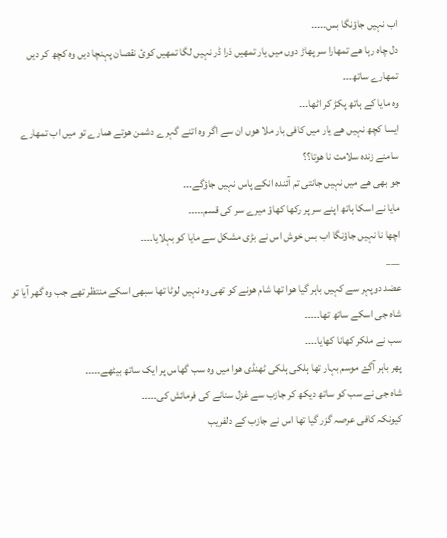اب نہیں جاؤنگا بس۔۔۔۔۔
دل چاہ رہا ھے تمھارا سر پھاڑ دوں میں یار تمھیں ذرا ڈر نہیں لگا تمھیں کوئ نقصان پہنچا دیں وہ کچھ کر دیں تمھارے ساتھ۔۔۔
وہ مایا کے ہاتھ پکڑ کر اٹھا۔۔۔
ایسا کچھ نہیں ھے یار میں کافی بار ملا ھوں ان سے اگر وہ اتنے گہرے دشمن ھوتے ھمارے تو میں اب تمھارے سامنے زندہ سلامت نا ھوتا؟؟
جو بھی ھے میں نہیں جانتی تم آئندہ انکے پاس نہیں جاؤگے۔۔۔
مایا نے اسکا ہاتھ اپنے سر پر رکھا کھاؤ میرے سر کی قسم۔۔۔۔۔
اچھا نا نہیں جاؤنگا اب بس خوش اس نے بڑی مشکل سے مایا کو بہلایا۔۔۔۔
___
عضد دوپہر سے کہیں باہر گیا ھوا تھا شام ھونے کو تھی وہ نہیں لوٹا تھا سبھی اسکے منتظر تھے جب وہ گھر آیا تو شاہ جی اسکے ساتھ تھا۔۔۔۔۔
سب نے ملکر کھانا کھایا۔۔۔۔
پھر باہر آگۓ موسم بہار تھا ہلکی ہلکی ٹھنڈی ھوا میں وہ سب گھاس پر ایک ساتھ بیٹھے۔۔۔۔۔
شاہ جی نے سب کو ساتھ دیکھ کر جازب سے غزل سنانے کی فرمائش کی۔۔۔۔۔
کیونکہ کافی عرصہ گزر گیا تھا اس نے جازب کے دلفریب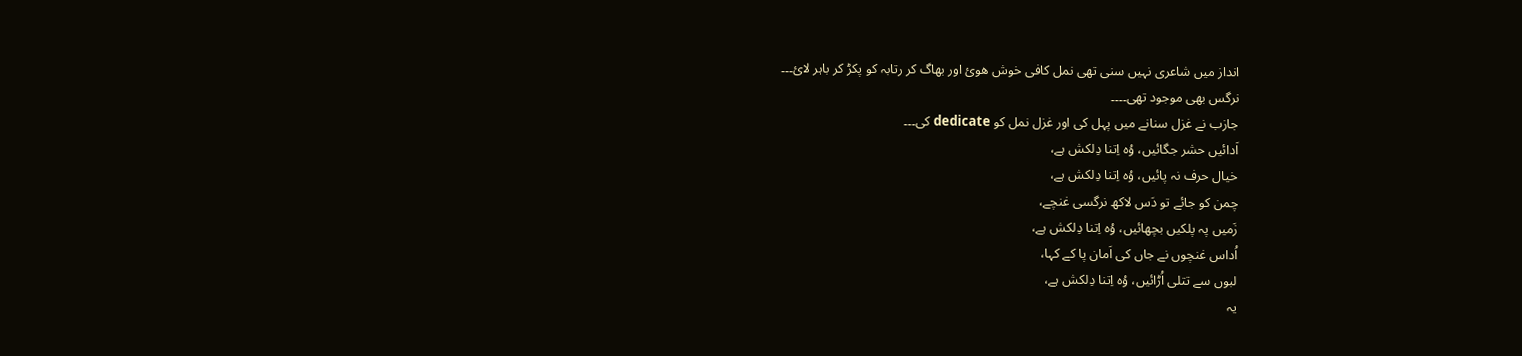انداز میں شاعری نہیں سنی تھی نمل کافی خوش ھوئ اور بھاگ کر رتابہ کو پکڑ کر باہر لائ۔۔۔
نرگس بھی موجود تھی۔۔۔۔
جازب نے غزل سنانے میں پہل کی اور غزل نمل کو dedicate کی۔۔۔
اَدائیں حشر جگائیں، وُہ اِتنا دِلکش ہے،
خیال حرف نہ پائیں، وُہ اِتنا دِلکش ہے،
چمن کو جائے تو دَس لاکھ نرگسی غنچے،
زَمیں پہ پلکیں بچھائیں، وُہ اِتنا دِلکش ہے،
اُداس غنچوں نے جاں کی اَمان پا کے کہا،
لبوں سے تتلی اُڑائیں، وُہ اِتنا دِلکش ہے،
یہ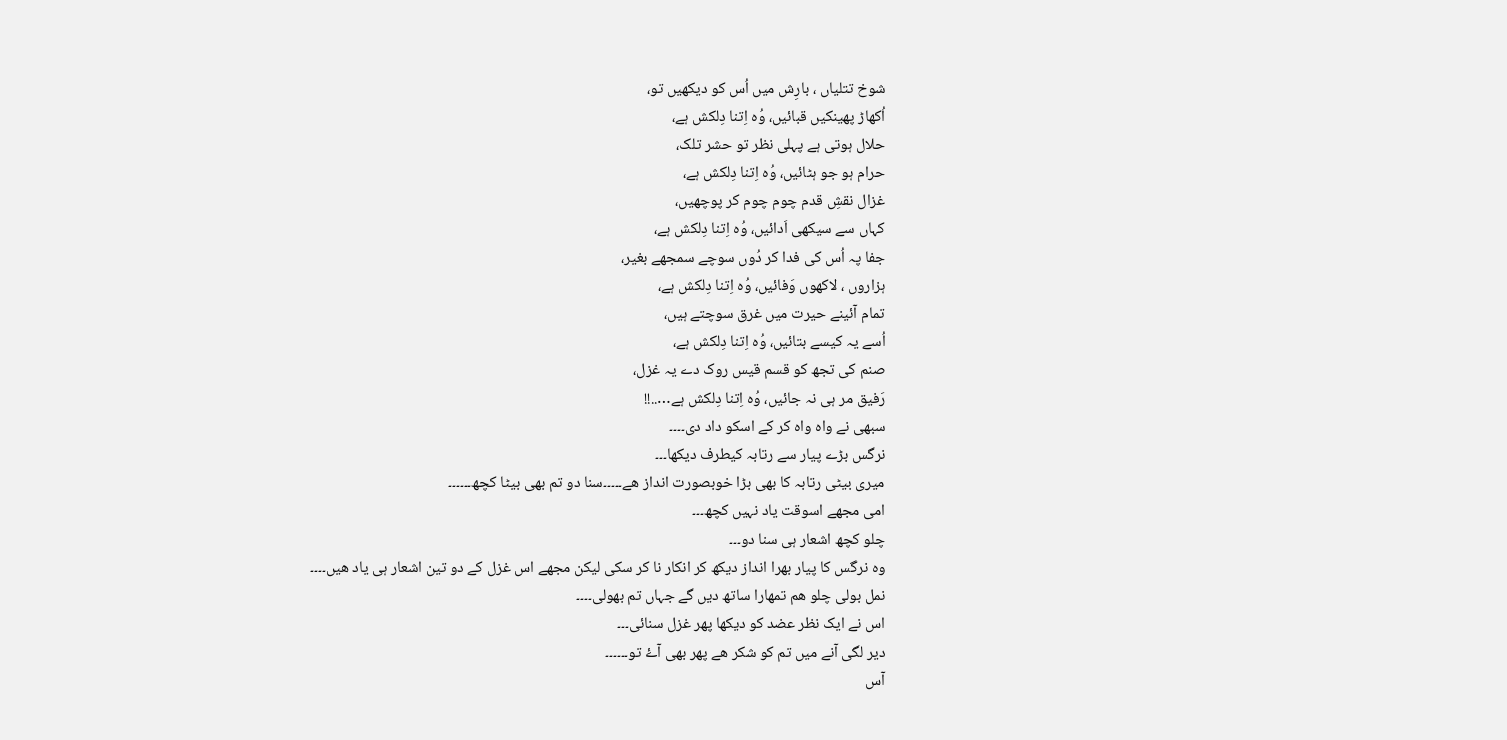شوخ تتلیاں ، بارِش میں اُس کو دیکھیں تو،
اُکھاڑ پھینکیں قبائیں، وُہ اِتنا دِلکش ہے،
حلال ہوتی ہے پہلی نظر تو حشر تلک،
حرام ہو جو ہٹائیں، وُہ اِتنا دِلکش ہے،
غزال نقشِ قدم چوم چوم کر پوچھیں،
کہاں سے سیکھی اَدائیں، وُہ اِتنا دِلکش ہے،
جفا پہ اُس کی فدا کر دُوں سوچے سمجھے بغیر،
ہزاروں ، لاکھوں وَفائیں، وُہ اِتنا دِلکش ہے،
تمام آئینے حیرت میں غرق سوچتے ہیں،
اُسے یہ کیسے بتائیں، وُہ اِتنا دِلکش ہے،
صنم کی تجھ کو قسم قیس روک دے یہ غزل،
رَفیق مر ہی نہ جائیں، وُہ اِتنا دِلکش ہے…..!!
سبھی نے واہ واہ کر کے اسکو داد دی۔۔۔۔
نرگس بڑے پیار سے رتابہ کیطرف دیکھا۔۔۔
میری بیٹی رتابہ کا بھی بڑا خوبصورت انداز ھے۔۔۔۔۔سنا دو تم بھی بیٹا کچھ۔۔۔۔۔۔
امی مجھے اسوقت یاد نہیں کچھ۔۔۔
چلو کچھ اشعار ہی سنا دو۔۔۔
وہ نرگس کا پیار بھرا انداز دیکھ کر انکار نا کر سکی لیکن مجھے اس غزل کے دو تین اشعار ہی یاد ھیں۔۔۔۔
نمل بولی چلو ھم تمھارا ساتھ دیں گے جہاں تم بھولی۔۔۔۔
اس نے ایک نظر عضد کو دیکھا پھر غزل سنائی۔۔۔
دیر لگی آنے میں تم کو شکر ھے پھر بھی آۓ تو۔۔۔۔۔۔
آس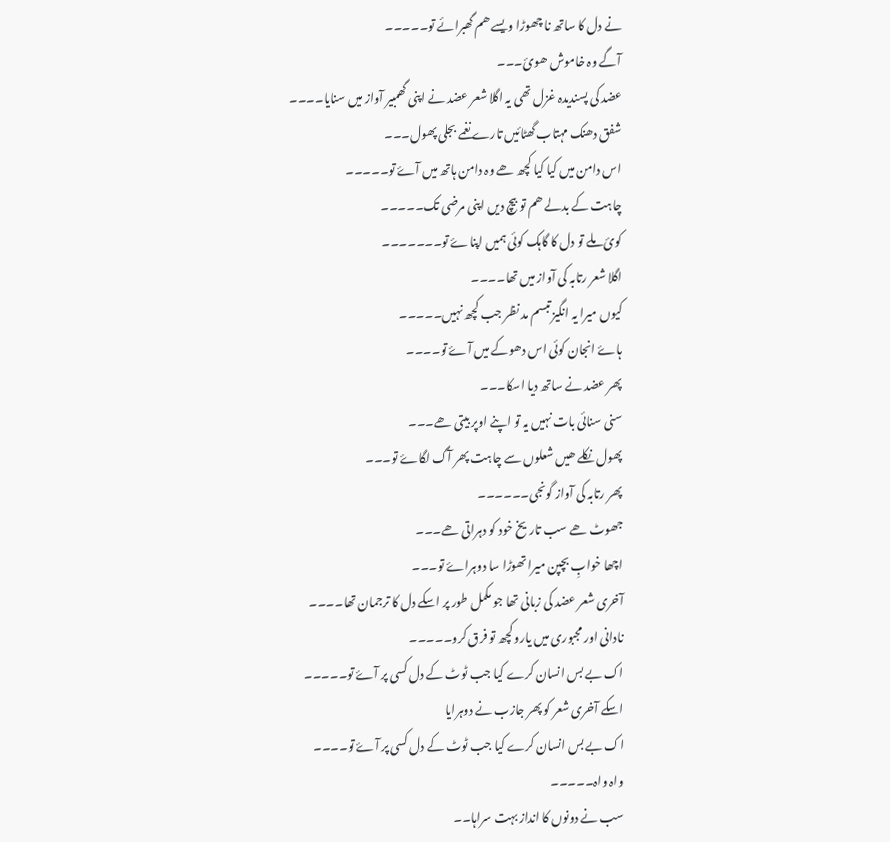نے دل کا ساتھ نا چھوڑا ویسے ھم گھبرائے تو۔۔۔۔۔
آگے وہ خاموش ھوئ۔۔۔
عضد کی پسندیدہ غزل تھی یہ اگلا شعر عضد نے اپنی گھمبیر آواز میں سنایا۔۔۔۔
شفق دھنک مہتاب گھٹائیں تارے نغمے بجلی پھول۔۔۔
اس دامن میں کیا کیا کچھ ھے وہ دامن ہاتھ میں آۓ تو۔۔۔۔۔
چاہت کے بدلے ھم تو بیچ دیں اپنی مرضی تک۔۔۔۔۔
کوئ ملے تو دل کا گاہک کوئی ہمیں اپناۓ تو۔۔۔۔۔۔۔
اگلا شعر رتابہ کی آواز میں تھا۔۔۔۔
کیوں میرا یہ انگیز تبسم مد نظر جب کچھ نہیں۔۔۔۔۔
ہاۓ انجان کوئی اس دھوکے میں آۓ تو۔۔۔۔
پھر عضد نے ساتھ دیا اسکا۔۔۔
سنی سنائی بات نہیں یہ تو اپنے اوپر بیتی ھے۔۔۔
پھول نکلے ھیں شعلوں سے چاہت پھر آگ لگاۓ تو۔۔۔
پھر رتابہ کی آواز گونجی۔۔۔۔۔۔
جھوٹ ھے سب تاریخ خود کو دہراتی ھے۔۔۔
اچھا خوابِ بچپن میرا تھوڑا سا دوہراۓ تو۔۔۔
آخری شعر عضد کی زبانی تھا جو مکمل طور پر اسکے دل کا ترجمان تھا۔۔۔۔
نادانی اور مجبوری میں یارو کچھ تو فرق کرو۔۔۔۔۔
اک بے بس انسان کرے کیا جب ٹوٹ کے دل کسی پر آۓ تو۔۔۔۔۔
اسکے آخری شعر کو پھر جازب نے دوہرایا
اک بے بس انسان کرے کیا جب ٹوٹ کے دل کسی پر آۓ تو۔۔۔۔
واہ واہ۔۔۔۔۔
سب نے دونوں کا انداز بہت سراہا۔۔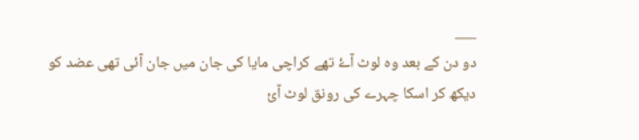___
دو دن کے بعد وہ لوٹ آۓ تھے کراچی مایا کی جان میں جان آئی تھی عضد کو دیکھ کر اسکا چہرے کی رونق لوٹ آئ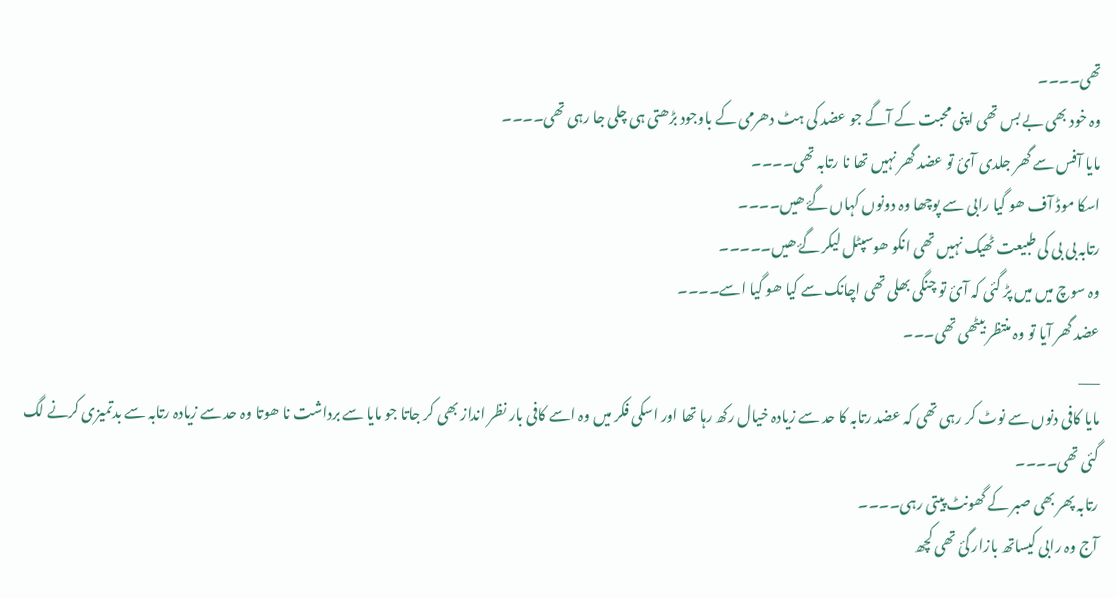تھی۔۔۔۔
وہ خود بھی بے بس تھی اپنی محبت کے آگے جو عضد کی ہٹ دھرمی کے باوجود بڑھتی ہی چلی جا رہی تھی۔۔۔۔
مایا آفس سے گھر جلدی آئ تو عضد گھر نہیں تھا نا رتابہ تھی۔۔۔۔
اسکا موڈ آف ھو گیا رابی سے پوچھا وہ دونوں کہاں گۓ ھیں۔۔۔۔
رتابہ بی بی کی طبیعت ٹھیک نہیں تھی انکو ھوسپٹل لیکر گۓ ھیں۔۔۔۔۔
وہ سوچ میں میں پڑ گئی کہ آئ تو چنگی بھلی تھی اچانک سے کیا ھو گیا اسے۔۔۔۔
عضد گھر آیا تو وہ منتظر بیٹھی تھی۔۔۔
___
مایا کافی دنوں سے نوٹ کر رہی تھی کہ عضد رتابہ کا حد سے زیادہ خیال رکھ رہا تھا اور اسکی فکر میں وہ اسے کافی بار نظر انداز بھی کر جاتا جو مایا سے برداشت نا ھوتا وہ حد سے زیادہ رتابہ سے بدتمیزی کرنے لگ گئی تھی۔۔۔۔
رتابہ پھر بھی صبر کے گھونٹ پیتی رہی۔۔۔۔
آج وہ رابی کیساتھ بازار گئ تھی کچھ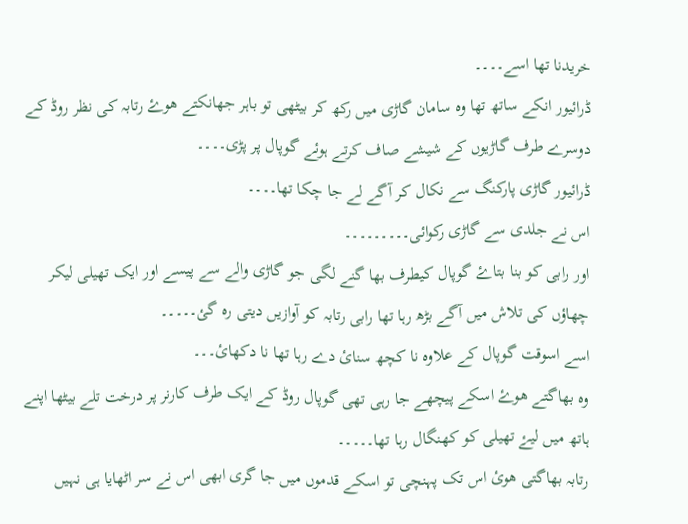خریدنا تھا اسے۔۔۔۔
ڈرائیور انکے ساتھ تھا وہ سامان گاڑی میں رکھ کر بیٹھی تو باہر جھانکتے ھوۓ رتابہ کی نظر روڈ کے دوسرے طرف گاڑیوں کے شیشے صاف کرتے ہوئے گوپال پر پڑی۔۔۔۔
ڈرائیور گاڑی پارکنگ سے نکال کر آگے لے جا چکا تھا۔۔۔۔
اس نے جلدی سے گاڑی رکوائی۔۔۔۔۔۔۔۔۔
اور رابی کو بنا بتاۓ گوپال کیطرف بھا گنے لگی جو گاڑی والے سے پیسے اور ایک تھیلی لیکر چھاؤں کی تلاش میں آگے بڑھ رہا تھا رابی رتابہ کو آوازیں دیتی رہ گئ۔۔۔۔۔
اسے اسوقت گوپال کے علاوہ نا کچھ سنائ دے رہا تھا نا دکھائ۔۔۔
وہ بھاگتے ھوۓ اسکے پیچھے جا رہی تھی گوپال روڈ کے ایک طرف کارنر پر درخت تلے بیٹھا اپنے ہاتھ میں لیۓ تھیلی کو کھنگال رہا تھا۔۔۔۔۔
رتابہ بھاگتی ھوئ اس تک پہنچی تو اسکے قدموں میں جا گری ابھی اس نے سر اٹھایا ہی نہیں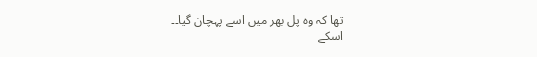تھا کہ وہ پل بھر میں اسے پہچان گیا۔۔
اسکے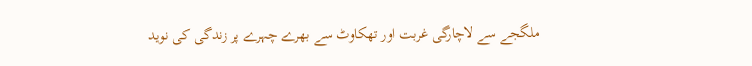ملگجے سے لاچارگی غربت اور تھکاوٹ سے بھرے چہرے پر زندگی کی نوید